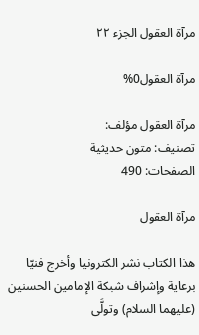مرآة العقول الجزء ٢٢

مرآة العقول0%

مرآة العقول مؤلف:
تصنيف: متون حديثية
الصفحات: 490

مرآة العقول

هذا الكتاب نشر الكترونيا وأخرج فنيّا برعاية وإشراف شبكة الإمامين الحسنين (عليهما السلام) وتولَّى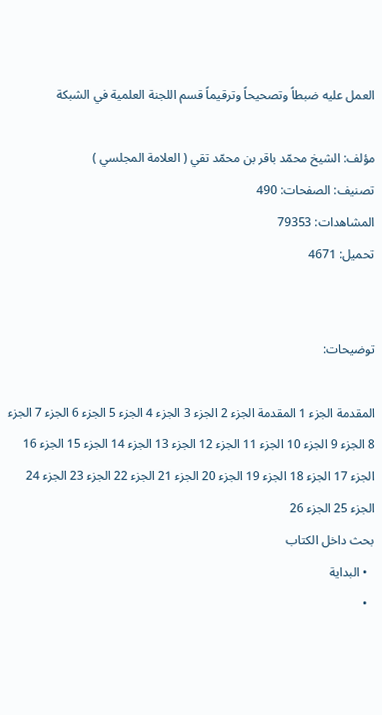العمل عليه ضبطاً وتصحيحاً وترقيماً قسم اللجنة العلمية في الشبكة

مؤلف: الشيخ محمّد باقر بن محمّد تقي ( العلامة المجلسي )
تصنيف: الصفحات: 490
المشاهدات: 79353
تحميل: 4671


توضيحات:

المقدمة الجزء 1 المقدمة الجزء 2 الجزء 3 الجزء 4 الجزء 5 الجزء 6 الجزء 7 الجزء 8 الجزء 9 الجزء 10 الجزء 11 الجزء 12 الجزء 13 الجزء 14 الجزء 15 الجزء 16 الجزء 17 الجزء 18 الجزء 19 الجزء 20 الجزء 21 الجزء 22 الجزء 23 الجزء 24 الجزء 25 الجزء 26
بحث داخل الكتاب
  • البداية
  •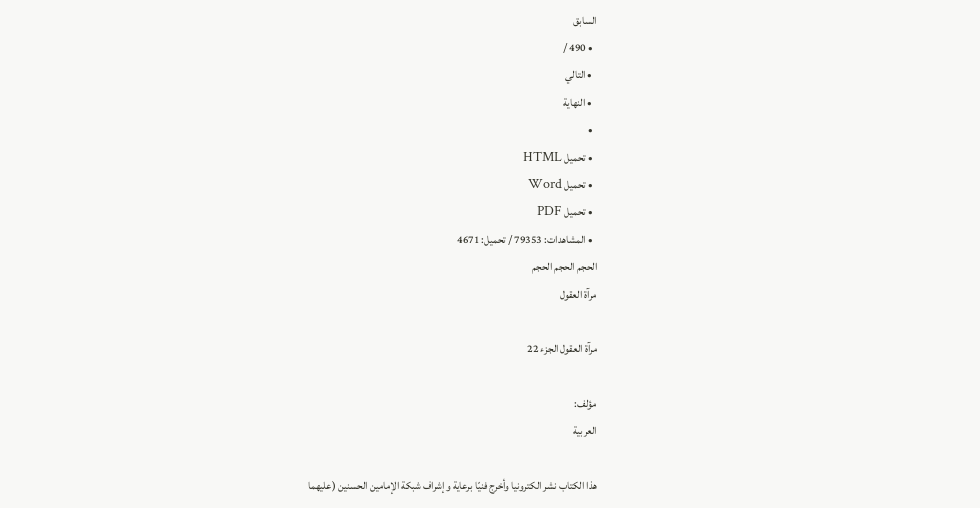السابق
  • 490 /
  • التالي
  • النهاية
  •
  • تحميل HTML
  • تحميل Word
  • تحميل PDF
  • المشاهدات: 79353 / تحميل: 4671
الحجم الحجم الحجم
مرآة العقول

مرآة العقول الجزء 22

مؤلف:
العربية

هذا الكتاب نشر الكترونيا وأخرج فنيّا برعاية وإشراف شبكة الإمامين الحسنين (عليهما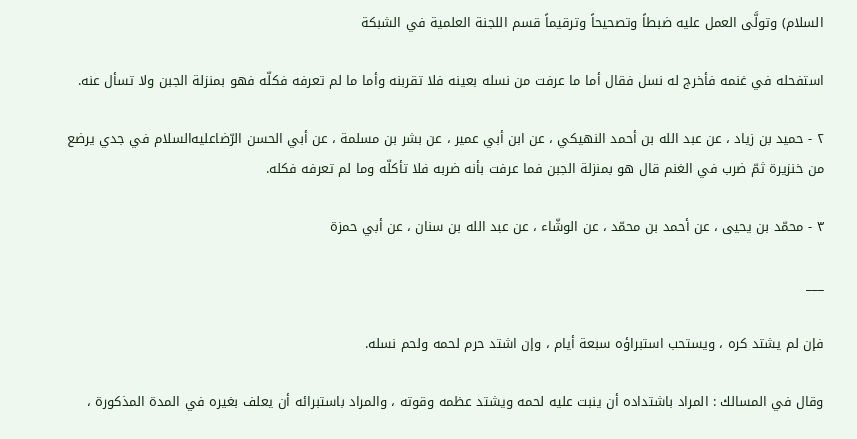السلام) وتولَّى العمل عليه ضبطاً وتصحيحاً وترقيماً قسم اللجنة العلمية في الشبكة

استفحله في غنمه فأخرج له نسل فقال أما ما عرفت من نسله بعينه فلا تقربنه وأما ما لم تعرفه فكلّه فهو بمنزلة الجبن ولا تسأل عنه.

٢ - حميد بن زياد ، عن عبد الله بن أحمد النهيكي ، عن ابن أبي عمير ، عن بشر بن مسلمة ، عن أبي الحسن الرّضاعليه‌السلام في جدي يرضع من خنزيرة ثمّ ضرب في الغنم قال هو بمنزلة الجبن فما عرفت بأنه ضربه فلا تأكلّه وما لم تعرفه فكله.

٣ - محمّد بن يحيى ، عن أحمد بن محمّد ، عن الوشّاء ، عن عبد الله بن سنان ، عن أبي حمزة

___

فإن لم يشتد كره ، ويستحب استبراؤه سبعة أيام ، وإن اشتد حرم لحمه ولحم نسله.

وقال في المسالك : المراد باشتداده أن ينبت عليه لحمه ويشتد عظمه وقوته ، والمراد باستبرائه أن يعلف بغيره في المدة المذكورة ،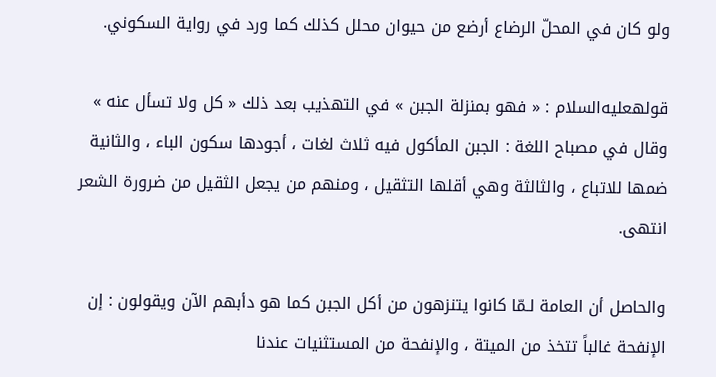ولو كان في المحلّ الرضاع أرضع من حيوان محلل كذلك كما ورد في رواية السكوني.

قولهعليه‌السلام : « فهو بمنزلة الجبن » في التهذيب بعد ذلك « كل ولا تسأل عنه » وقال في مصباح اللغة : الجبن المأكول فيه ثلاث لغات ، أجودها سكون الباء ، والثانية ضمها للاتباع ، والثالثة وهي أقلها التثقيل ، ومنهم من يجعل الثقيل من ضرورة الشعر انتهى.

والحاصل أن العامة لـمّا كانوا يتنزهون من أكل الجبن كما هو دأبهم الآن ويقولون : إن الإنفحة غالباً تتخذ من الميتة ، والإنفحة من المستثنيات عندنا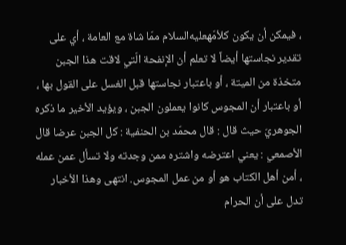، فيمكن أن يكون كلأمّهعليه‌السلام ممّا شاة مع العامة ، أي على تقدير نجاستها أيضاً لا تعلم أن الإنفحة الّتي لاقت هذا الجبن متخذة من الميتة ، أو باعتبار نجاستها قبل الغسل على القول بها ، أو باعتبار أن المجوس كانوا يعملون الجبن ، ويؤيد الأخير ما ذكره الجوهريّ حيث قال : قال محمّد بن الحنفية : كل الجبن عرضا قال الأصمعي : يعني اعترضه واشتره ممن وجدته ولا تسأل عمن عمله ، أمن أهل الكتاب هو أو من عمل المجوس. انتهى وهذا الأخبار تدل على أن الحرام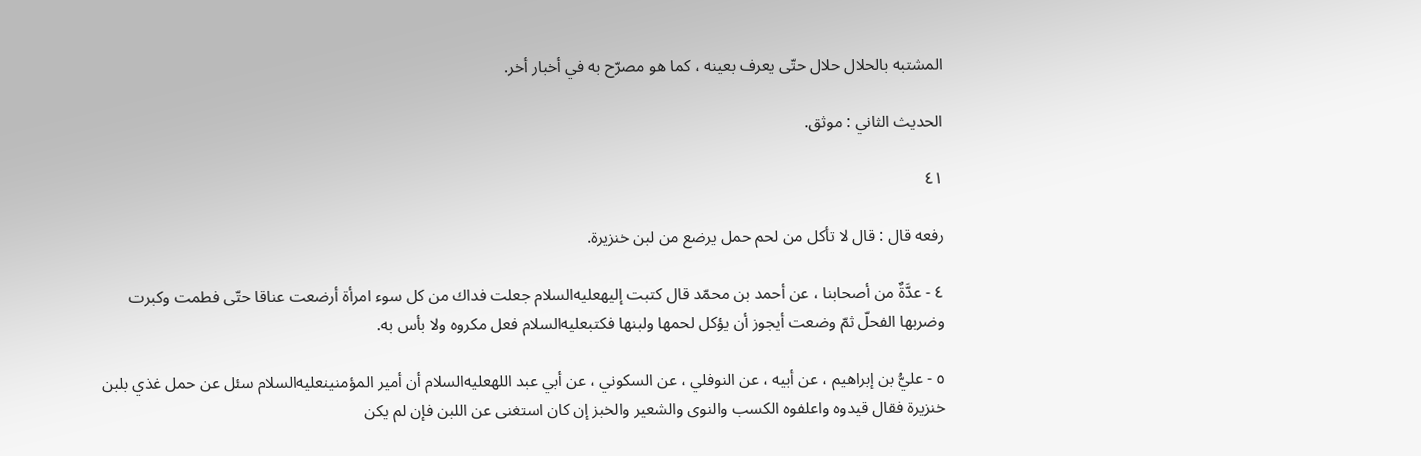المشتبه بالحلال حلال حتّى يعرف بعينه ، كما هو مصرّح به في أخبار أخر.

الحديث الثاني : موثق.

٤١

رفعه قال : قال لا تأكل من لحم حمل يرضع من لبن خنزيرة.

٤ - عدَّةٌ من أصحابنا ، عن أحمد بن محمّد قال كتبت إليهعليه‌السلام جعلت فداك من كل سوء امرأة أرضعت عناقا حتّى فطمت وكبرت وضربها الفحلّ ثمّ وضعت أيجوز أن يؤكل لحمها ولبنها فكتبعليه‌السلام فعل مكروه ولا بأس به.

٥ - عليُّ بن إبراهيم ، عن أبيه ، عن النوفلي ، عن السكوني ، عن أبي عبد اللهعليه‌السلام أن أمير المؤمنينعليه‌السلام سئل عن حمل غذي بلبن خنزيرة فقال قيدوه واعلفوه الكسب والنوى والشعير والخبز إن كان استغنى عن اللبن فإن لم يكن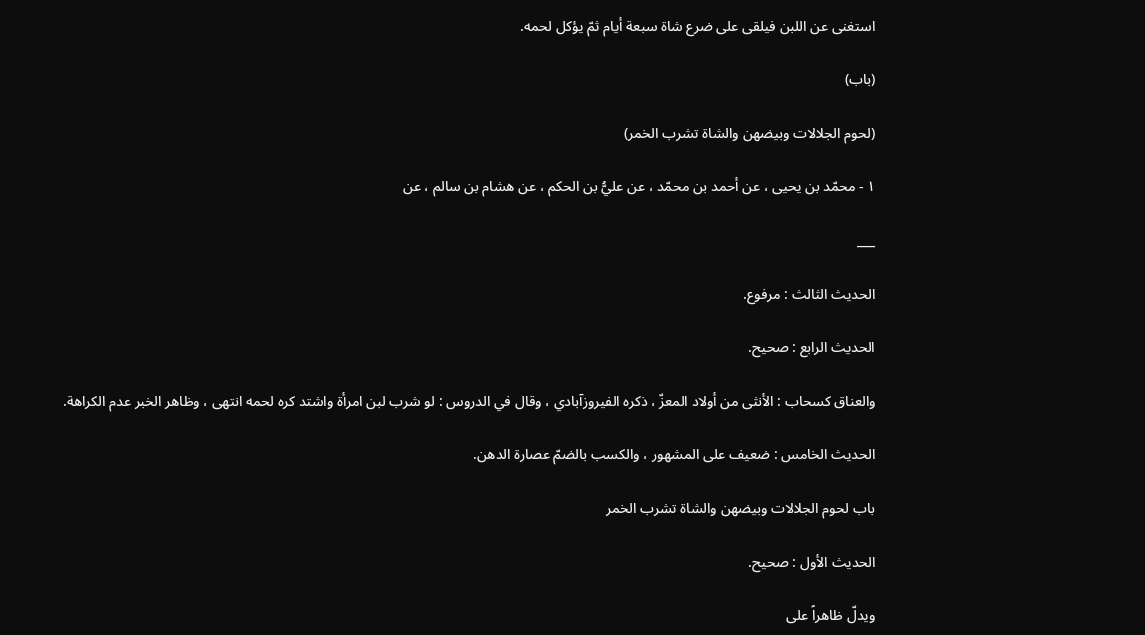استغنى عن اللبن فيلقى على ضرع شاة سبعة أيام ثمّ يؤكل لحمه.

(باب)

(لحوم الجلالات وبيضهن والشاة تشرب الخمر)

١ - محمّد بن يحيى ، عن أحمد بن محمّد ، عن عليُّ بن الحكم ، عن هشام بن سالم ، عن

___

الحديث الثالث : مرفوع.

الحديث الرابع : صحيح.

والعناق كسحاب : الأنثى من أولاد المعزّ ، ذكره الفيروزآبادي ، وقال في الدروس : لو شرب لبن امرأة واشتد كره لحمه انتهى ، وظاهر الخبر عدم الكراهة.

الحديث الخامس : ضعيف على المشهور ، والكسب بالضمّ عصارة الدهن.

باب لحوم الجلالات وبيضهن والشاة تشرب الخمر

الحديث الأول : صحيح.

ويدلّ ظاهراً على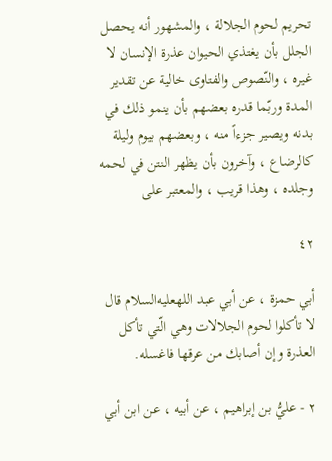تحريم لحوم الجلالة ، والمشهور أنه يحصل الجلل بأن يغتذي الحيوان عذرة الإنسان لا غيره ، والنّصوص والفتاوى خالية عن تقدير المدة وربّما قدره بعضهم بأن ينمو ذلك في بدنه ويصير جزءاً منه ، وبعضهم بيوم وليلة كالرضاع ، وآخرون بأن يظهر النتن في لحمه وجلده ، وهذا قريب ، والمعتبر على

٤٢

أبي حمزة ، عن أبي عبد اللهعليه‌السلام قال لا تأكلوا لحوم الجلالات وهي الّتي تأكل العذرة وإن أصابك من عرقها فاغسله.

٢ - عليُّ بن إبراهيم ، عن أبيه ، عن ابن أبي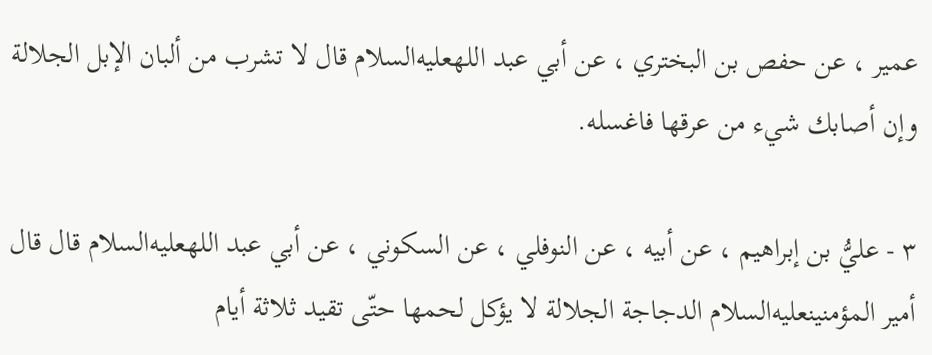عمير ، عن حفص بن البختري ، عن أبي عبد اللهعليه‌السلام قال لا تشرب من ألبان الإبل الجلالة وإن أصابك شيء من عرقها فاغسله.

٣ - عليُّ بن إبراهيم ، عن أبيه ، عن النوفلي ، عن السكوني ، عن أبي عبد اللهعليه‌السلام قال قال أمير المؤمنينعليه‌السلام الدجاجة الجلالة لا يؤكل لحمها حتّى تقيد ثلاثة أيام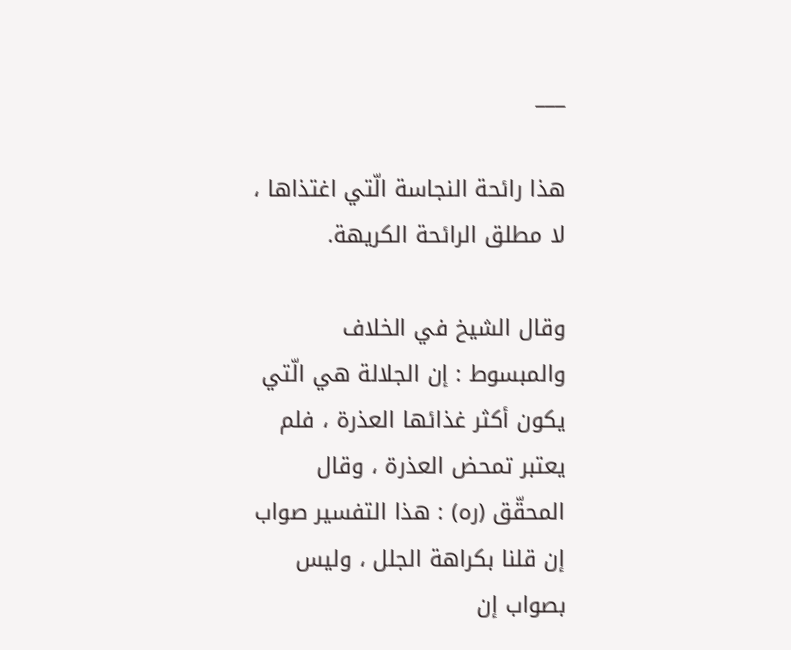___

هذا رائحة النجاسة الّتي اغتذاها ، لا مطلق الرائحة الكريهة.

وقال الشيخ في الخلاف والمبسوط : إن الجلالة هي الّتي يكون أكثر غذائها العذرة ، فلم يعتبر تمحض العذرة ، وقال المحقّق (ره) : هذا التفسير صواب إن قلنا بكراهة الجلل ، وليس بصواب إن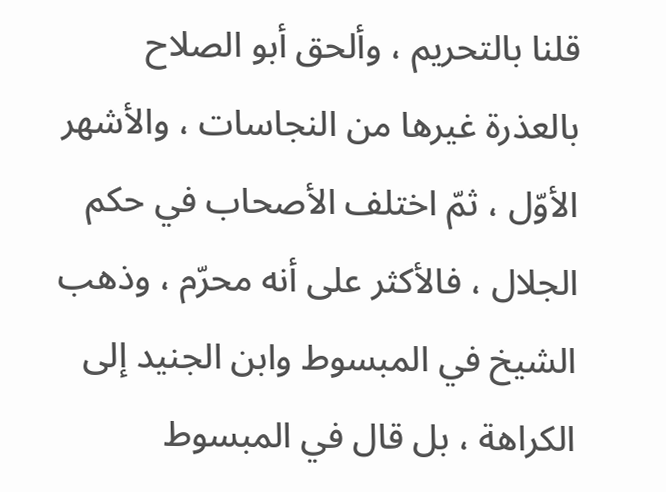قلنا بالتحريم ، وألحق أبو الصلاح بالعذرة غيرها من النجاسات ، والأشهر الأوّل ، ثمّ اختلف الأصحاب في حكم الجلال ، فالأكثر على أنه محرّم ، وذهب الشيخ في المبسوط وابن الجنيد إلى الكراهة ، بل قال في المبسوط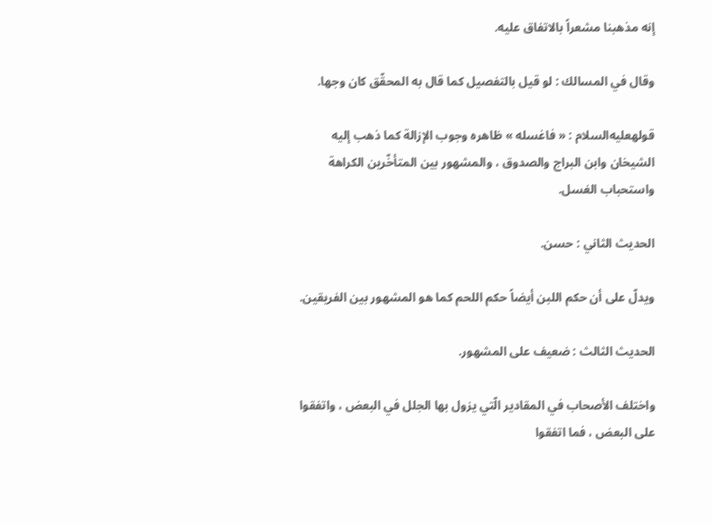إنه مذهبنا مشعراً بالاتفاق عليه.

وقال في المسالك : لو قيل بالتفصيل كما قال به المحقّق كان وجها.

قولهعليه‌السلام : « فاغسله » ظاهره وجوب الإزالة كما ذهب إليه الشيخان وابن البراج والصدوق ، والمشهور بين المتأخّرين الكراهة واستحباب الغسل.

الحديث الثاني : حسن.

ويدلّ على أن حكم اللبن أيضاً حكم اللحم كما هو المشهور بين الفريقين.

الحديث الثالث : ضعيف على المشهور.

واختلف الأصحاب في المقادير الّتي يزول بها الجلل في البعض ، واتفقوا على البعض ، فما اتفقوا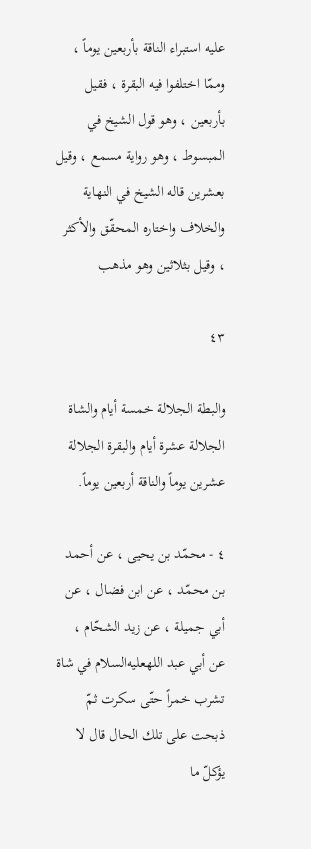عليه استبراء الناقة بأربعين يوماً ، وممّا اختلفوا فيه البقرة ، فقيل بأربعين ، وهو قول الشيخ في المبسوط ، وهو رواية مسمع ، وقيل بعشرين قاله الشيخ في النهاية والخلاف واختاره المحقّق والأكثر ، وقيل بثلاثين وهو مذهب

٤٣

والبطة الجلالة خمسة أيام والشاة الجلالة عشرة أيام والبقرة الجلالة عشرين يوماً والناقة أربعين يوماً.

٤ - محمّد بن يحيى ، عن أحمد بن محمّد ، عن ابن فضال ، عن أبي جميلة ، عن زيد الشحّام ، عن أبي عبد اللهعليه‌السلام في شاة تشرب خمراً حتّى سكرت ثمّ ذبحت على تلك الحال قال لا يؤكلّ ما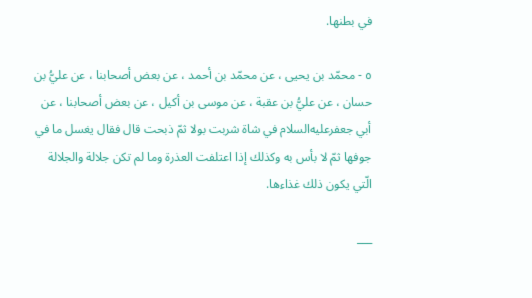في بطنها.

٥ - محمّد بن يحيى ، عن محمّد بن أحمد ، عن بعض أصحابنا ، عن عليُّ بن حسان ، عن عليُّ بن عقبة ، عن موسى بن أكيل ، عن بعض أصحابنا ، عن أبي جعفرعليه‌السلام في شاة شربت بولا ثمّ ذبحت قال فقال يغسل ما في جوفها ثمّ لا بأس به وكذلك إذا اعتلفت العذرة وما لم تكن جلالة والجلالة الّتي يكون ذلك غذاءها.

___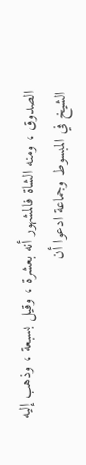الصدوق ، ومنه الشاة فالمشهور أنه بعشرة ، وقيل بسبعة ، وذهب إليه الشيخ في المبسوط وجماعة ادعوا أن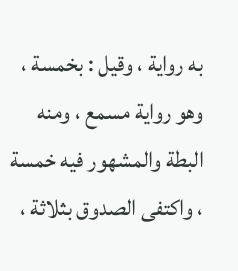به رواية ، وقيل : بخمسة ، وهو رواية مسمع ، ومنه البطة والمشهور فيه خمسة ، واكتفى الصدوق بثلاثة ،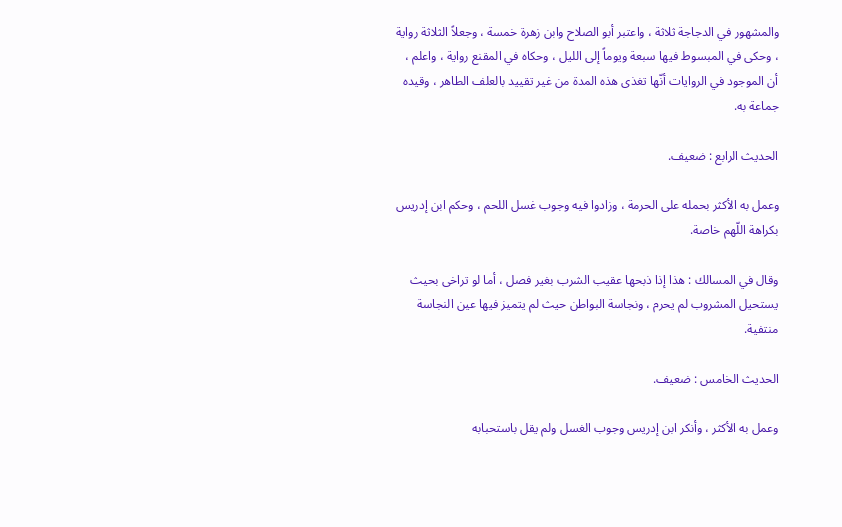والمشهور في الدجاجة ثلاثة ، واعتبر أبو الصلاح وابن زهرة خمسة ، وجعلاً الثلاثة رواية ، وحكى في المبسوط فيها سبعة ويوماً إلى الليل ، وحكاه في المقنع رواية ، واعلم ، أن الموجود في الروايات أنّها تغذى هذه المدة من غير تقييد بالعلف الطاهر ، وقيده جماعة به.

الحديث الرابع : ضعيف.

وعمل به الأكثر بحمله على الحرمة ، وزادوا فيه وجوب غسل اللحم ، وحكم ابن إدريس بكراهة اللّهم خاصة.

وقال في المسالك : هذا إذا ذبحها عقيب الشرب بغير فصل ، أما لو تراخى بحيث يستحيل المشروب لم يحرم ، ونجاسة البواطن حيث لم يتميز فيها عين النجاسة منتفية.

الحديث الخامس : ضعيف.

وعمل به الأكثر ، وأنكر ابن إدريس وجوب الغسل ولم يقل باستحبابه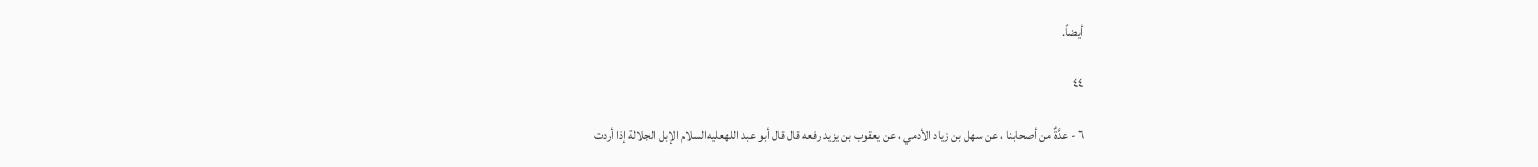أيضاً.

٤٤

٦ - عدَّةٌ من أصحابنا ، عن سهل بن زياد الأدمي ، عن يعقوب بن يزيد رفعه قال قال أبو عبد اللهعليه‌السلام الإبل الجلالة إذا أردت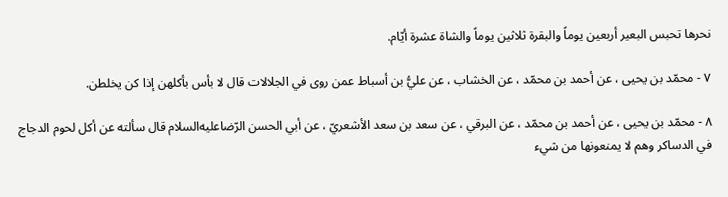نحرها تحبس البعير أربعين يوماً والبقرة ثلاثين يوماً والشاة عشرة أيّام.

٧ - محمّد بن يحيى ، عن أحمد بن محمّد ، عن الخشاب ، عن عليُّ بن أسباط عمن روى في الجلالات قال لا بأس بأكلهن إذا كن يخلطن.

٨ - محمّد بن يحيى ، عن أحمد بن محمّد ، عن البرقي ، عن سعد بن سعد الأشعريّ ، عن أبي الحسن الرّضاعليه‌السلام قال سألته عن أكل لحوم الدجاج في الدساكر وهم لا يمنعونها من شيء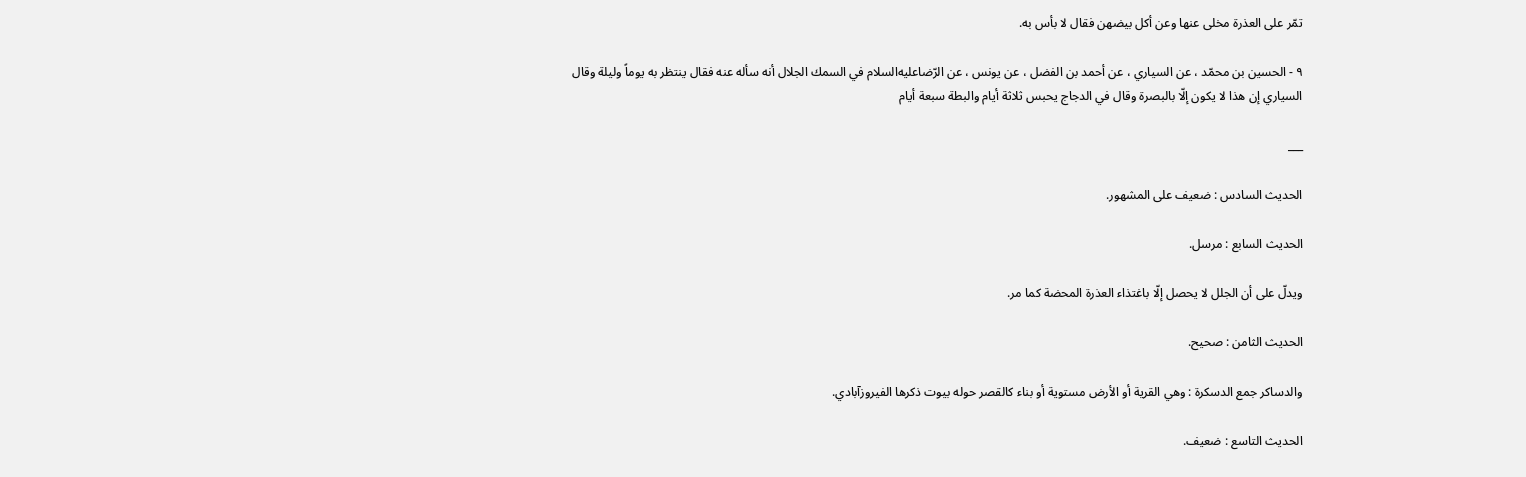تمّر على العذرة مخلى عنها وعن أكل بيضهن فقال لا بأس به.

٩ - الحسين بن محمّد ، عن السياري ، عن أحمد بن الفضل ، عن يونس ، عن الرّضاعليه‌السلام في السمك الجلال أنه سأله عنه فقال ينتظر به يوماً وليلة وقال السياري إن هذا لا يكون إلّا بالبصرة وقال في الدجاج يحبس ثلاثة أيام والبطة سبعة أيام

___

الحديث السادس : ضعيف على المشهور.

الحديث السابع : مرسل.

ويدلّ على أن الجلل لا يحصل إلّا باغتذاء العذرة المحضة كما مر.

الحديث الثامن : صحيح.

والدساكر جمع الدسكرة : وهي القرية أو الأرض مستوية أو بناء كالقصر حوله بيوت ذكرها الفيروزآبادي.

الحديث التاسع : ضعيف.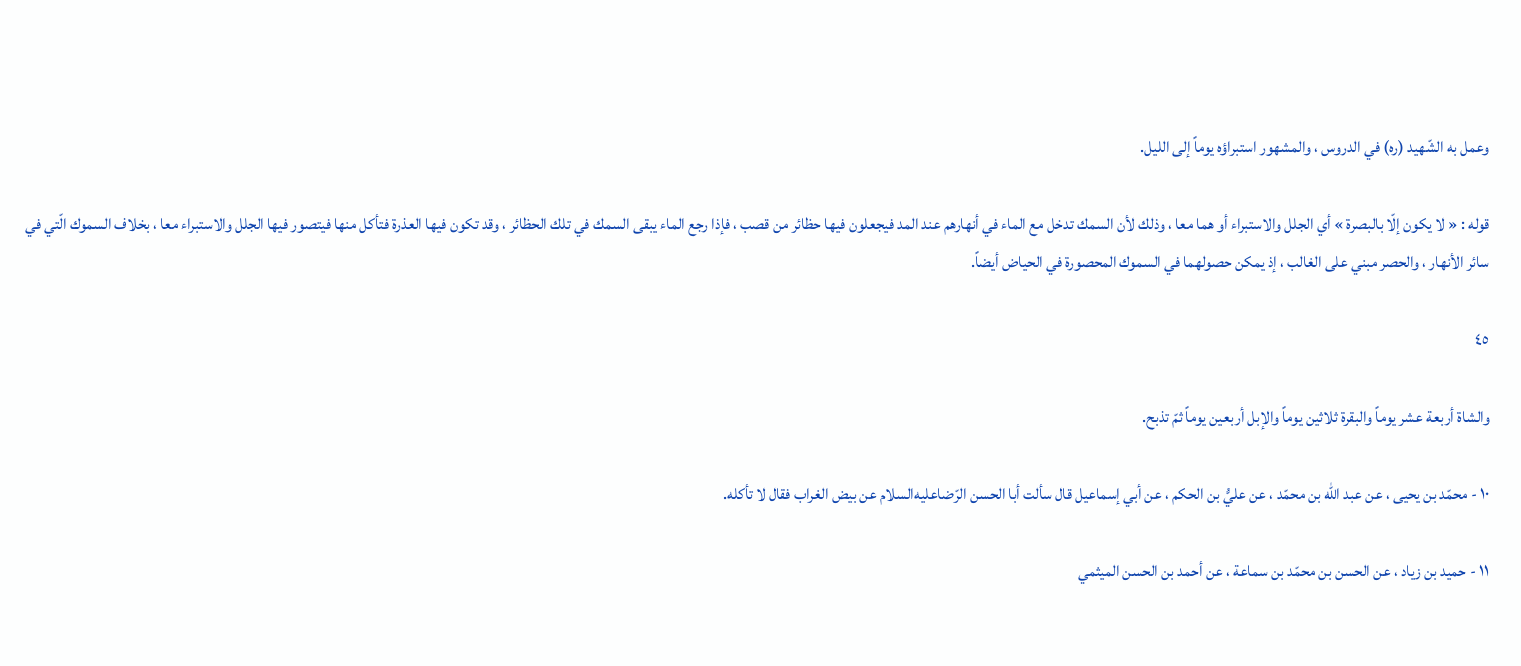وعمل به الشّهيد (ره) في الدروس ، والمشهور استبراؤه يوماً إلى الليل.

قوله : « لا يكون إلّا بالبصرة » أي الجلل والاستبراء أو هما معا ، وذلك لأن السمك تدخل مع الماء في أنهارهم عند المد فيجعلون فيها حظائر من قصب ، فإذا رجع الماء يبقى السمك في تلك الحظائر ، وقد تكون فيها العذرة فتأكل منها فيتصور فيها الجلل والاستبراء معا ، بخلاف السموك الّتي في سائر الأنهار ، والحصر مبني على الغالب ، إذ يمكن حصولهما في السموك المحصورة في الحياض أيضاً.

٤٥

والشاة أربعة عشر يوماً والبقرة ثلاثين يوماً والإبل أربعين يوماً ثمّ تذبح.

١٠ - محمّد بن يحيى ، عن عبد الله بن محمّد ، عن عليُّ بن الحكم ، عن أبي إسماعيل قال سألت أبا الحسن الرّضاعليه‌السلام عن بيض الغراب فقال لا تأكله.

١١ - حميد بن زياد ، عن الحسن بن محمّد بن سماعة ، عن أحمد بن الحسن الميثمي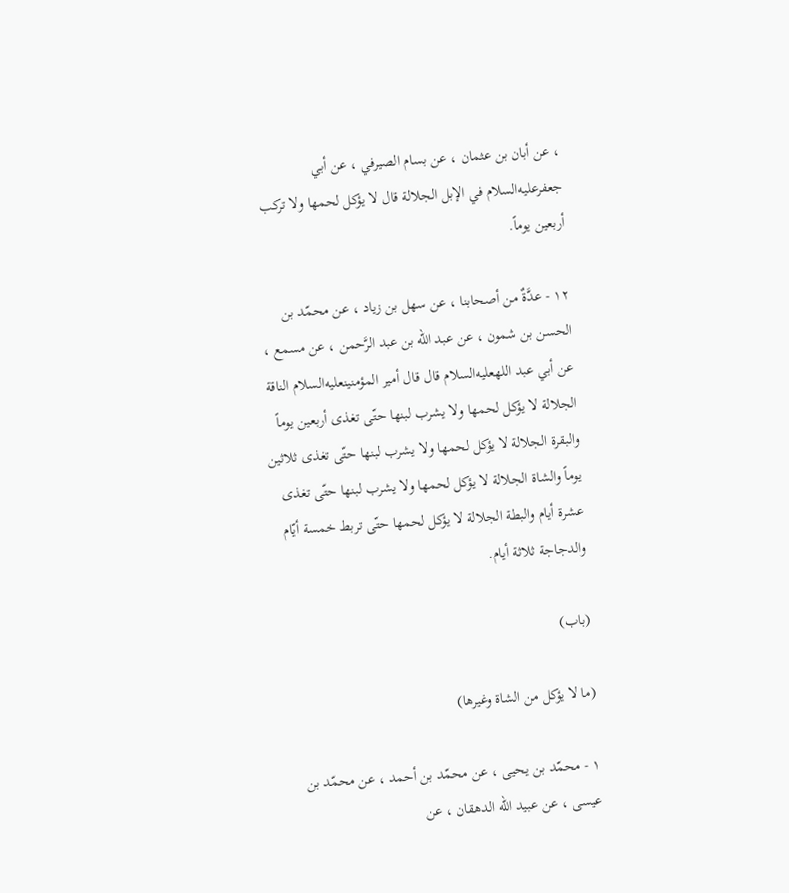، عن أبان بن عثمان ، عن بسام الصيرفي ، عن أبي جعفرعليه‌السلام في الإبل الجلالة قال لا يؤكل لحمها ولا تركب أربعين يوماً.

١٢ - عدَّةٌ من أصحابنا ، عن سهل بن زياد ، عن محمّد بن الحسن بن شمون ، عن عبد الله بن عبد الرَّحمن ، عن مسمع ، عن أبي عبد اللهعليه‌السلام قال قال أمير المؤمنينعليه‌السلام الناقة الجلالة لا يؤكل لحمها ولا يشرب لبنها حتّى تغذى أربعين يوماً والبقرة الجلالة لا يؤكل لحمها ولا يشرب لبنها حتّى تغذى ثلاثين يوماً والشاة الجلالة لا يؤكل لحمها ولا يشرب لبنها حتّى تغذى عشرة أيام والبطة الجلالة لا يؤكل لحمها حتّى تربط خمسة أيّام والدجاجة ثلاثة أيام.

(باب)

(ما لا يؤكل من الشاة وغيرها)

١ - محمّد بن يحيى ، عن محمّد بن أحمد ، عن محمّد بن عيسى ، عن عبيد الله الدهقان ، عن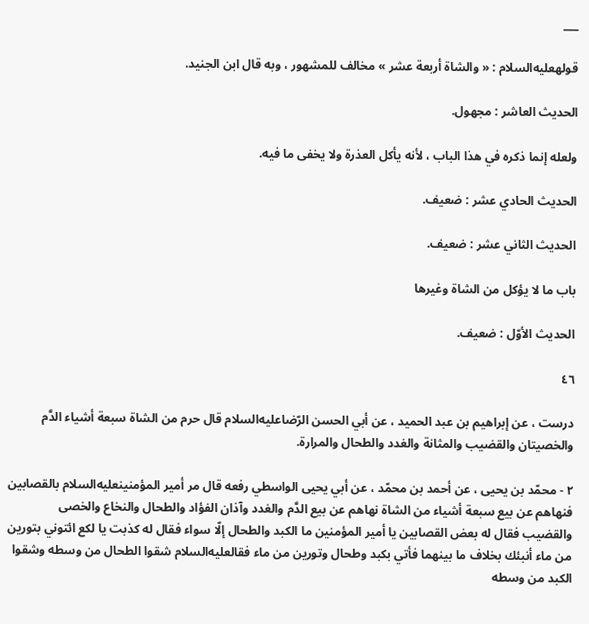___

قولهعليه‌السلام : « والشاة أربعة عشر » مخالف للمشهور ، وبه قال ابن الجنيد.

الحديث العاشر : مجهول.

ولعله إنما ذكره في هذا الباب ، لأنه يأكل العذرة ولا يخفى ما فيه.

الحديث الحادي عشر : ضعيف.

الحديث الثاني عشر : ضعيف.

باب ما لا يؤكل من الشاة وغيرها

الحديث الأوّل : ضعيف.

٤٦

درست ، عن إبراهيم بن عبد الحميد ، عن أبي الحسن الرّضاعليه‌السلام قال حرم من الشاة سبعة أشياء الدَّم والخصيتان والقضيب والمثانة والغدد والطحال والمرارة.

٢ - محمّد بن يحيى ، عن أحمد بن محمّد ، عن أبي يحيى الواسطي رفعه قال مر أمير المؤمنينعليه‌السلام بالقصابين فنهاهم عن بيع سبعة أشياء من الشاة نهاهم عن بيع الدَّم والغدد وآذان الفؤاد والطحال والنخاع والخصى والقضيب فقال له بعض القصابين يا أمير المؤمنين ما الكبد والطحال إلّا سواء فقال له كذبت يا لكع ائتوني بتورين من ماء أنبئك بخلاف ما بينهما فأتي بكبد وطحال وتورين من ماء فقالعليه‌السلام شقوا الطحال من وسطه وشقوا الكبد من وسطه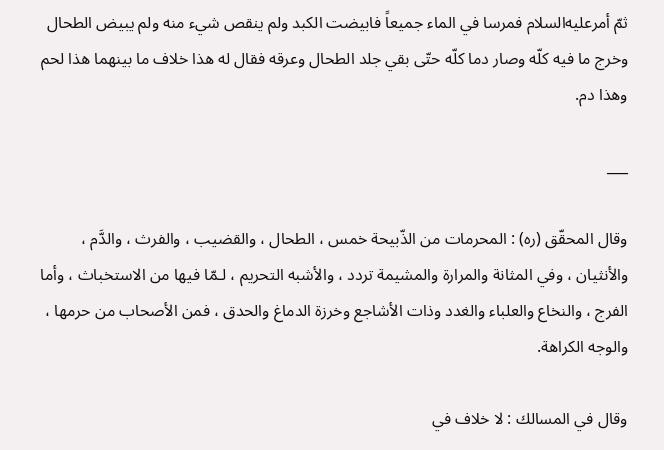ثمّ أمرعليه‌السلام فمرسا في الماء جميعاً فابيضت الكبد ولم ينقص شيء منه ولم يبيض الطحال وخرج ما فيه كلّه وصار دما كلّه حتّى بقي جلد الطحال وعرقه فقال له هذا خلاف ما بينهما هذا لحم وهذا دم.

___

وقال المحقّق (ره) : المحرمات من الذّبيحة خمس ، الطحال ، والقضيب ، والفرث ، والدَّم ، والأنثيان ، وفي المثانة والمرارة والمشيمة تردد ، والأشبه التحريم ، لـمّا فيها من الاستخباث ، وأما الفرج ، والنخاع والعلباء والغدد وذات الأشاجع وخرزة الدماغ والحدق ، فمن الأصحاب من حرمها ، والوجه الكراهة.

وقال في المسالك : لا خلاف في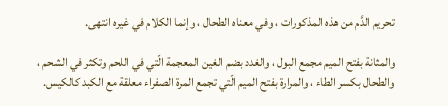تحريم الدَّم من هذه المذكورات ، وفي معناه الطحال ، وإنما الكلام في غيره انتهى.

والمثانة بفتح الميم مجمع البول ، والغدد بضم الغين المعجمة الّتي في اللحم وتكثر في الشحم ، والطحال بكسر الطاء ، والمرارة بفتح الميم الّتي تجمع المرة الصفراء معلقة مع الكبد كالكيس.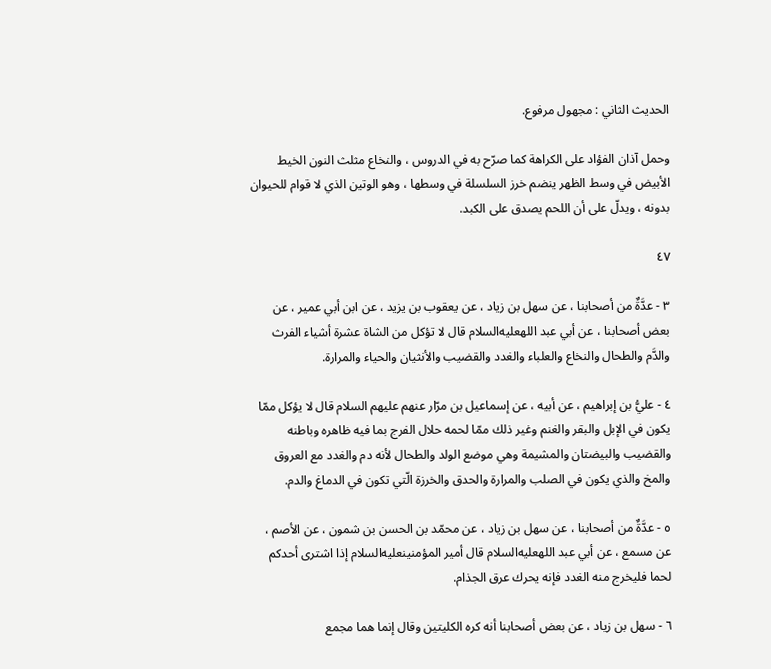الحديث الثاني : مجهول مرفوع.

وحمل آذان الفؤاد على الكراهة كما صرّح به في الدروس ، والنخاع مثلث النون الخيط الأبيض في وسط الظهر ينضم خرز السلسلة في وسطها ، وهو الوتين الذي لا قوام للحيوان بدونه ، ويدلّ على أن اللحم يصدق على الكبد.

٤٧

٣ - عدَّةٌ من أصحابنا ، عن سهل بن زياد ، عن يعقوب بن يزيد ، عن ابن أبي عمير ، عن بعض أصحابنا ، عن أبي عبد اللهعليه‌السلام قال لا تؤكل من الشاة عشرة أشياء الفرث والدَّم والطحال والنخاع والعلباء والغدد والقضيب والأنثيان والحياء والمرارة.

٤ - عليُّ بن إبراهيم ، عن أبيه ، عن إسماعيل بن مرّار عنهم عليهم السلام قال لا يؤكل ممّا يكون في الإبل والبقر والغنم وغير ذلك ممّا لحمه حلال الفرج بما فيه ظاهره وباطنه والقضيب والبيضتان والمشيمة وهي موضع الولد والطحال لأنه دم والغدد مع العروق والمخ والذي يكون في الصلب والمرارة والحدق والخرزة الّتي تكون في الدماغ والدم.

٥ - عدَّةٌ من أصحابنا ، عن سهل بن زياد ، عن محمّد بن الحسن بن شمون ، عن الأصم ، عن مسمع ، عن أبي عبد اللهعليه‌السلام قال أمير المؤمنينعليه‌السلام إذا اشترى أحدكم لحما فليخرج منه الغدد فإنه يحرك عرق الجذام.

٦ - سهل بن زياد ، عن بعض أصحابنا أنه كره الكليتين وقال إنما هما مجمع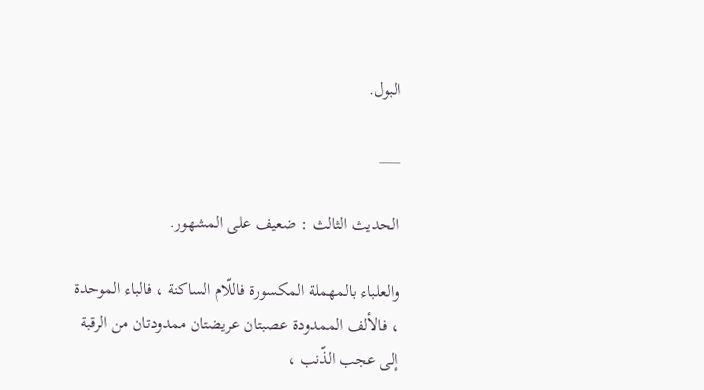البول.

___

الحديث الثالث : ضعيف على المشهور.

والعلباء بالمهملة المكسورة فاللّام الساكنة ، فالباء الموحدة ، فالألف الممدودة عصبتان عريضتان ممدودتان من الرقبة إلى عجب الذّنب ،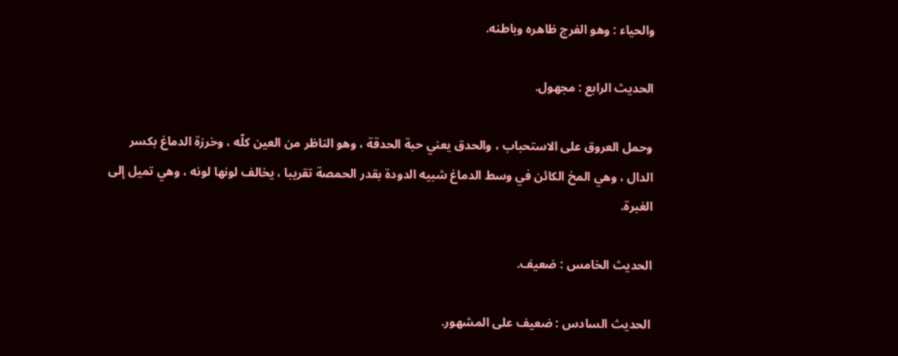والحياء : وهو الفرج ظاهره وباطنه.

الحديث الرابع : مجهول.

وحمل العروق على الاستحباب ، والحدق يعني حبة الحدقة ، وهو الناظر من العين كلّه ، وخرزة الدماغ بكسر الدال ، وهي المخ الكائن في وسط الدماغ شبيه الدودة بقدر الحمصة تقريبا ، يخالف لونها لونه ، وهي تميل إلى الغبرة.

الحديث الخامس : ضعيف.

الحديث السادس : ضعيف على المشهور.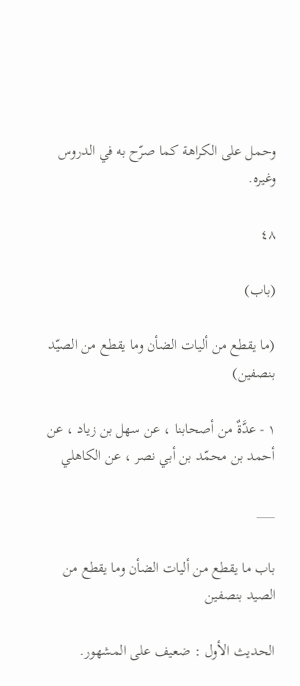وحمل على الكراهة كما صرّح به في الدروس وغيره.

٤٨

(باب)

(ما يقطع من أليات الضأن وما يقطع من الصيّد بنصفين)

١ - عدَّةٌ من أصحابنا ، عن سهل بن زياد ، عن أحمد بن محمّد بن أبي نصر ، عن الكاهلي

___

باب ما يقطع من أليات الضأن وما يقطع من الصيد بنصفين

الحديث الأول : ضعيف على المشهور.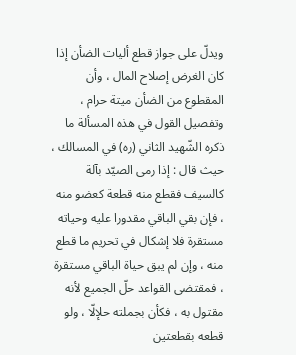ويدلّ على جواز قطع أليات الضأن إذا كان الغرض إصلاح المال ، وأن المقطوع من الضأن ميتة حرام ، وتفصيل القول في هذه المسألة ما ذكره الشّهيد الثاني (ره) في المسالك ، حيث قال : إذا رمى الصيّد بآلة كالسيف فقطع منه قطعة كعضو منه ، فإن بقي الباقي مقدورا عليه وحياته مستقرة فلا إشكال في تحريم ما قطع منه ، وإن لم يبق حياة الباقي مستقرة ، فمقتضى القواعد حلّ الجميع لأنه مقتول به ، فكأن بجملته حلإلّا ، ولو قطعه بقطعتين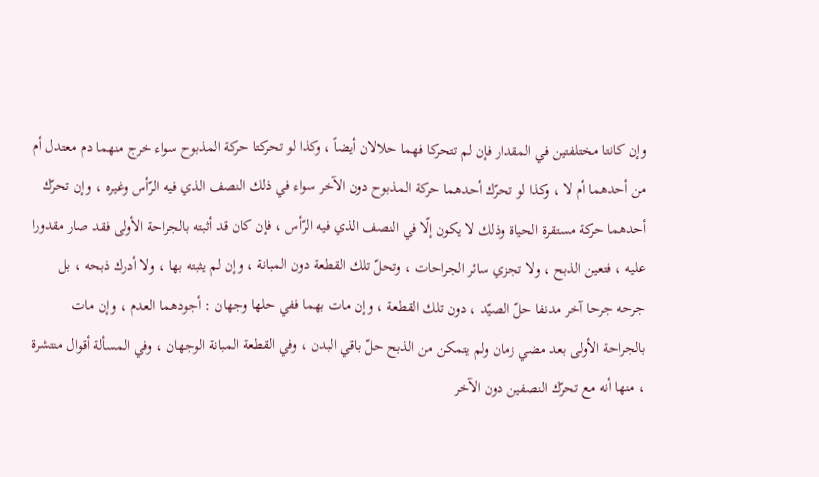وإن كانتا مختلفتين في المقدار فإن لم تتحركا فهما حلالان أيضاً ، وكذا لو تحركتا حركة المذبوح سواء خرج منهما دم معتدل أم من أحدهما أم لا ، وكذا لو تحرّك أحدهما حركة المذبوح دون الآخر سواء في ذلك النصف الذي فيه الرّأس وغيره ، وإن تحرّك أحدهما حركة مستقرة الحياة وذلك لا يكون إلّا في النصف الذي فيه الرّأس ، فإن كان قد أثبته بالجراحة الأولى فقد صار مقدورا عليه ، فتعين الذبح ، ولا تجزي سائر الجراحات ، وتحلّ تلك القطعة دون المبانة ، وإن لم يثبته بها ، ولا أدرك ذبحه ، بل جرحه جرحا آخر مدنفا حلّ الصيّد ، دون تلك القطعة ، وإن مات بهما ففي حلها وجهان : أجودهما العدم ، وإن مات بالجراحة الأولى بعد مضي زمان ولم يتمكن من الذبح حلّ باقي البدن ، وفي القطعة المبانة الوجهان ، وفي المسألة أقوال منتشرة ، منها أنه مع تحرّك النصفين دون الآخر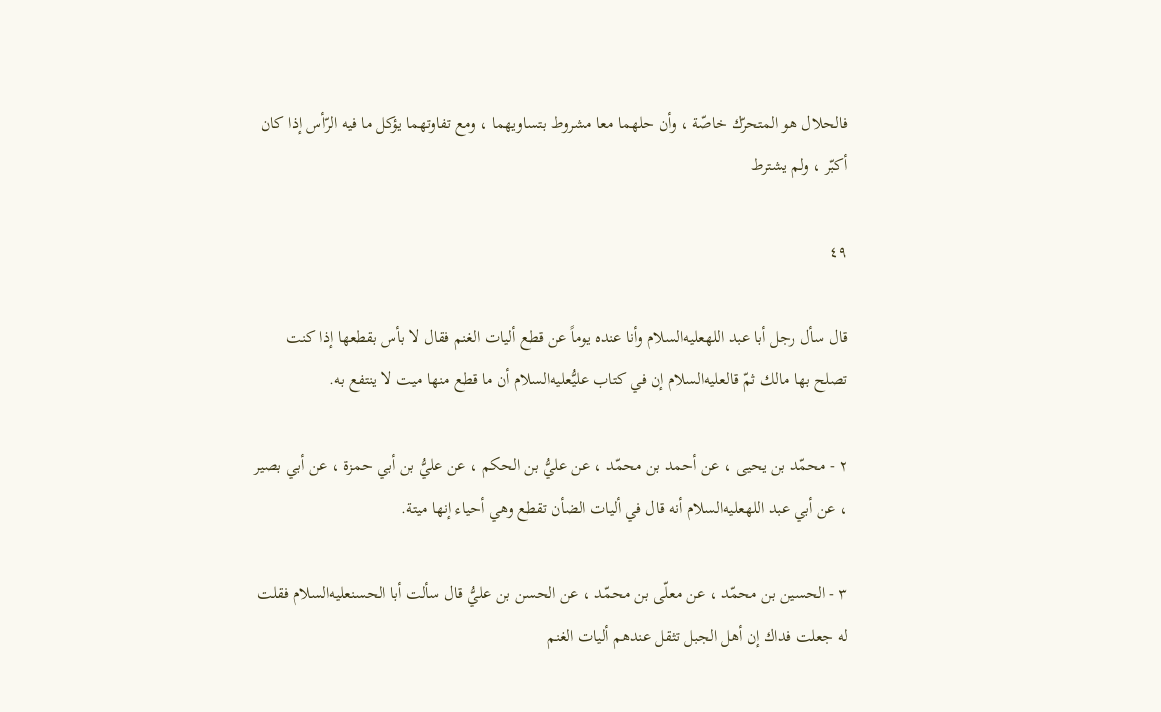فالحلال هو المتحرّك خاصّة ، وأن حلهما معا مشروط بتساويهما ، ومع تفاوتهما يؤكل ما فيه الرّأس إذا كان أكبّر ، ولم يشترط

٤٩

قال سأل رجل أبا عبد اللهعليه‌السلام وأنا عنده يوماً عن قطع أليات الغنم فقال لا بأس بقطعها إذا كنت تصلح بها مالك ثمّ قالعليه‌السلام إن في كتاب عليُّعليه‌السلام أن ما قطع منها ميت لا ينتفع به.

٢ - محمّد بن يحيى ، عن أحمد بن محمّد ، عن عليُّ بن الحكم ، عن عليُّ بن أبي حمزة ، عن أبي بصير ، عن أبي عبد اللهعليه‌السلام أنه قال في أليات الضأن تقطع وهي أحياء إنها ميتة.

٣ - الحسين بن محمّد ، عن معلّى بن محمّد ، عن الحسن بن عليُّ قال سألت أبا الحسنعليه‌السلام فقلت له جعلت فداك إن أهل الجبل تثقل عندهم أليات الغنم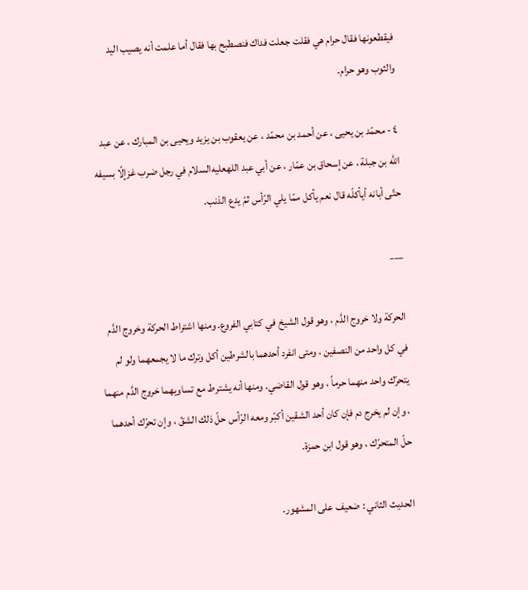فيقطعونها فقال حرام هي فقلت جعلت فداك فنصطبح بها فقال أما علمت أنه يصيب اليد والثوب وهو حرام.

٤ - محمّد بن يحيى ، عن أحمد بن محمّد ، عن يعقوب بن يزيد ويحيى بن المبارك ، عن عبد الله بن جبلة ، عن إسحاق بن عمّار ، عن أبي عبد اللهعليه‌السلام في رجل ضرب غزإلّا بسيفه حتّى أبانه أيأكلّه قال نعم يأكل ممّا يلي الرّأس ثمّ يدع الذنب.

___

الحركة ولا خروج الدَّم ، وهو قول الشيخ في كتابي الفروع. ومنها اشتراط الحركة وخروج الدَّم في كل واحد من النصفين ، ومتى انفرد أحدهما بالشرطين أكل وترك ما لا يجمعهما ولو لم يتحرّك واحد منهما حرماً ، وهو قول القاضي. ومنها أنه يشترط مع تساويهما خروج الدَّم منهما ، وإن لم يخرج دم فإن كان أحد الشقين أكبّر ومعه الرّأس حلّ ذلك الشقّ ، وإن تحرّك أحدهما حلّ المتحرّك ، وهو قول ابن حمزة.

الحديث الثاني : ضعيف على المشهور.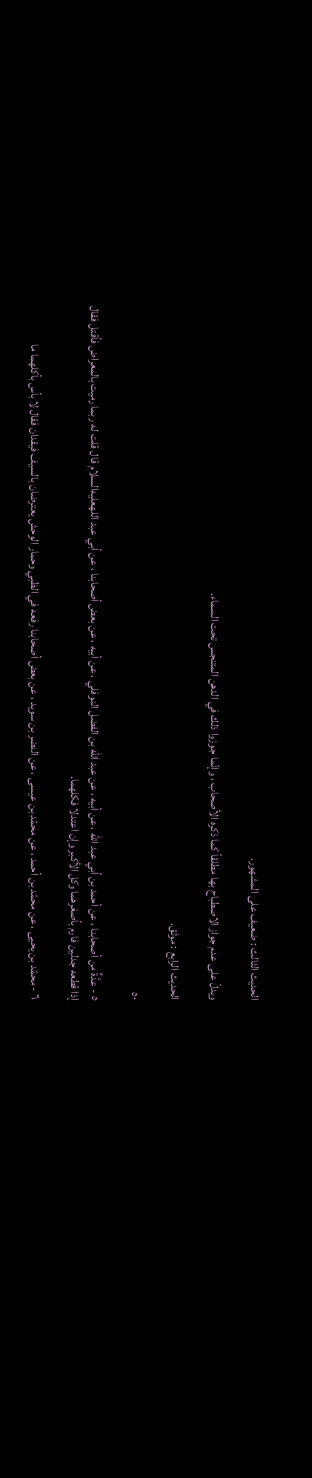الحديث الثالث : ضعيف على المشهور.

ويدلّ على عدم جواز الاصطباح بها مطلقاً كما ذكره الأصحاب ، وإنّما جوزوا ذلك في الدهن المتنجس تحت السماء.

الحديث الرابع : موثق.

٥٠

٥ - عدَّةٌ من أصحابنا ، عن أحمد بن أبي عبد الله ، عن أبيه ، عن عبد الله بن الفضل النوفلي ، عن أبيه ، عن بعض أصحابنا ، عن أبي عبد اللهعليه‌السلام قال قلت له ربما رميت بالمعراض فأقتل فقال إذا قطعه جدلين فارم بأصغرهما وكل الأكبر وإن اعتدلا فكلهما.

٦ - محمّد بن يحيى ، عن محمّد بن أحمد ، عن محمّد بن عيسى ، عن النضر بن سويد ، عن بعض أصحابنا رفعه في الظبي وحمار الوحش يعترضان بالسيف فيقدان فقال لا بأس بأكلهما ما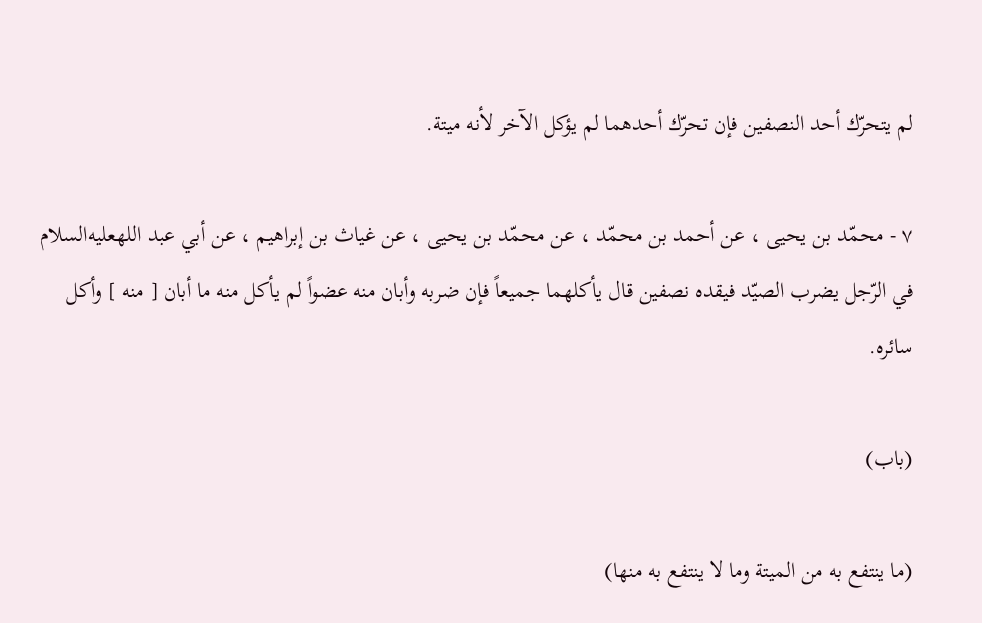لم يتحرّك أحد النصفين فإن تحرّك أحدهما لم يؤكل الآخر لأنه ميتة.

٧ - محمّد بن يحيى ، عن أحمد بن محمّد ، عن محمّد بن يحيى ، عن غياث بن إبراهيم ، عن أبي عبد اللهعليه‌السلام في الرّجل يضرب الصيّد فيقده نصفين قال يأكلهما جميعاً فإن ضربه وأبان منه عضواً لم يأكل منه ما أبان [ منه ] وأكل سائره.

(باب)

(ما ينتفع به من الميتة وما لا ينتفع به منها)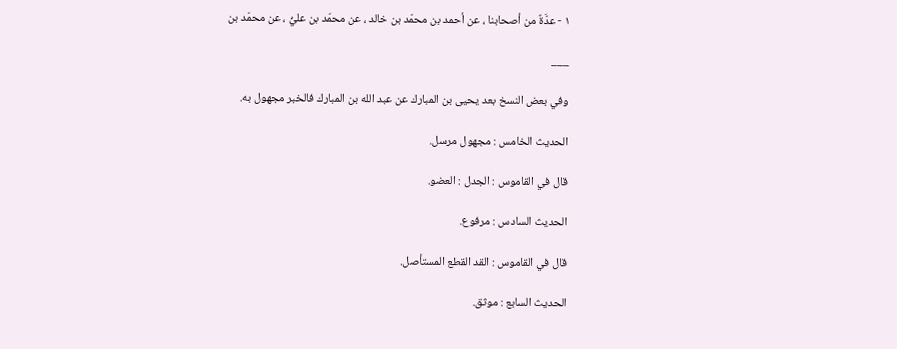١ - عدَّةٌ من أصحابنا ، عن أحمد بن محمّد بن خالد ، عن محمّد بن عليُّ ، عن محمّد بن

___

وفي بعض النسخ بعد يحيى بن المبارك عن عبد الله بن المبارك فالخبر مجهول به.

الحديث الخامس : مجهول مرسل.

قال في القاموس : الجدل : العضو.

الحديث السادس : مرفوع.

قال في القاموس : القد القطع المستأصل.

الحديث السابع : موثق.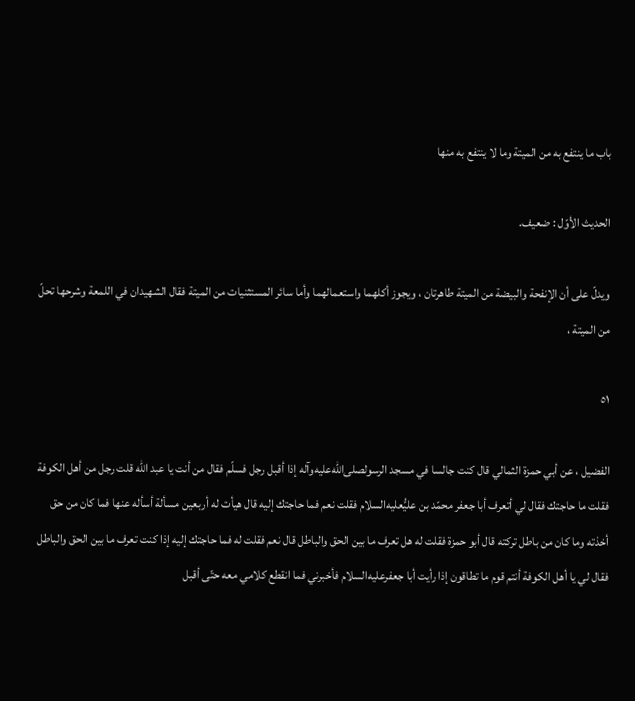باب ما ينتفع به من الميتة وما لا ينتفع به منها

الحديث الأوّل : ضعيف.

ويدلّ على أن الإنفحة والبيضة من الميتة طاهرتان ، ويجوز أكلهما واستعمالهما وأما سائر المستثنيات من الميتة فقال الشهيدان في اللمعة وشرحها تحلّ من الميتة ،

٥١

الفضيل ، عن أبي حمزة الثمالي قال كنت جالسا في مسجد الرسولصلى‌الله‌عليه‌وآله إذا أقبل رجل فسلّم فقال من أنت يا عبد الله قلت رجل من أهل الكوفة فقلت ما حاجتك فقال لي أتعرف أبا جعفر محمّد بن عليُّعليه‌السلام فقلت نعم فما حاجتك إليه قال هيأت له أربعين مسألة أسأله عنها فما كان من حق أخذته وما كان من باطل تركته قال أبو حمزة فقلت له هل تعرف ما بين الحق والباطل قال نعم فقلت له فما حاجتك إليه إذا كنت تعرف ما بين الحق والباطل فقال لي يا أهل الكوفة أنتم قوم ما تطاقون إذا رأيت أبا جعفرعليه‌السلام فأخبرني فما انقطع كلامي معه حتّى أقبل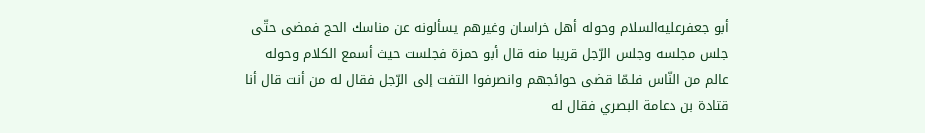أبو جعفرعليه‌السلام وحوله أهل خراسان وغيرهم يسألونه عن مناسك الحج فمضى حتّى جلس مجلسه وجلس الرّجل قريبا منه قال أبو حمزة فجلست حيث أسمع الكلام وحوله عالم من النّاس فلـمّا قضى حوائجهم وانصرفوا التفت إلى الرّجل فقال له من أنت قال أنا قتادة بن دعامة البصري فقال له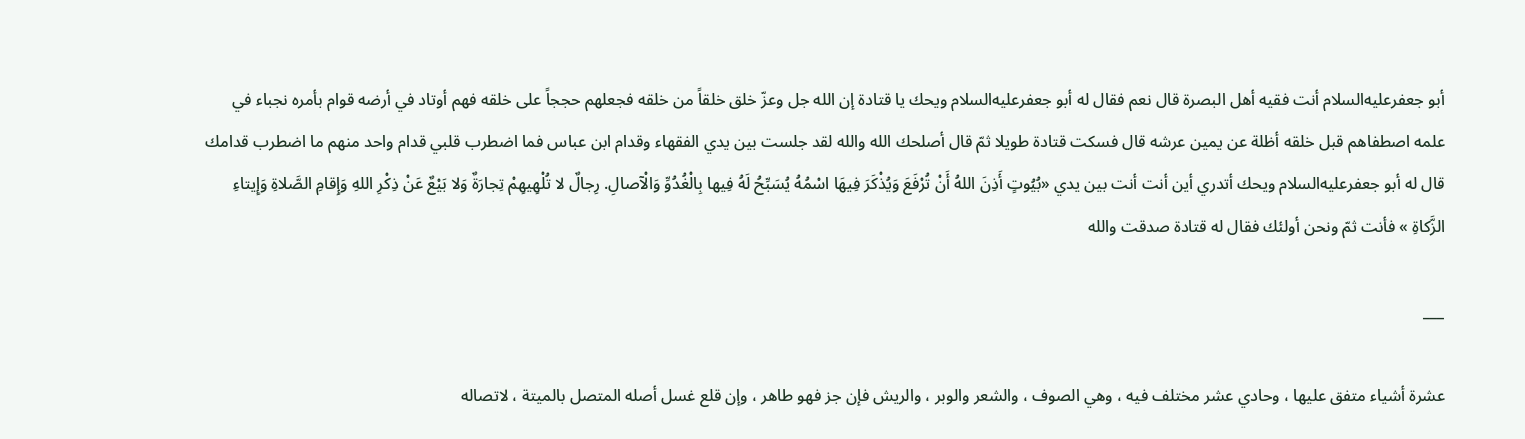أبو جعفرعليه‌السلام أنت فقيه أهل البصرة قال نعم فقال له أبو جعفرعليه‌السلام ويحك يا قتادة إن الله جل وعزّ خلق خلقاً من خلقه فجعلهم حججاً على خلقه فهم أوتاد في أرضه قوام بأمره نجباء في علمه اصطفاهم قبل خلقه أظلة عن يمين عرشه قال فسكت قتادة طويلا ثمّ قال أصلحك الله والله لقد جلست بين يدي الفقهاء وقدام ابن عباس فما اضطرب قلبي قدام واحد منهم ما اضطرب قدامك قال له أبو جعفرعليه‌السلام ويحك أتدري أين أنت أنت بين يدي «بُيُوتٍ أَذِنَ اللهُ أَنْ تُرْفَعَ وَيُذْكَرَ فِيهَا اسْمُهُ يُسَبِّحُ لَهُ فِيها بِالْغُدُوِّ وَالْآصالِ. رِجالٌ لا تُلْهِيهِمْ تِجارَةٌ وَلا بَيْعٌ عَنْ ذِكْرِ اللهِ وَإِقامِ الصَّلاةِ وَإِيتاءِ الزَّكاةِ » فأنت ثمّ ونحن أولئك فقال له قتادة صدقت والله

___

عشرة أشياء متفق عليها ، وحادي عشر مختلف فيه ، وهي الصوف ، والشعر والوبر ، والريش فإن جز فهو طاهر ، وإن قلع غسل أصله المتصل بالميتة ، لاتصاله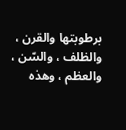برطوبتها والقرن ، والظلف ، والسّن ، والعظم ، وهذه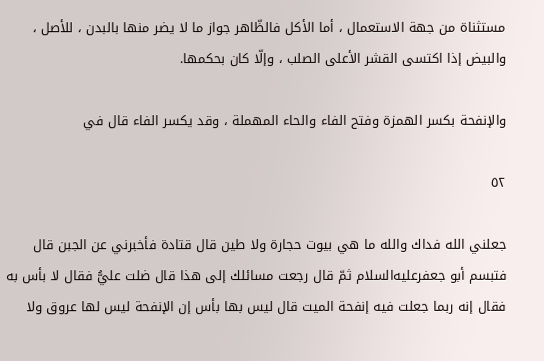مستثناة من جهة الاستعمال ، أما الأكل فالظّاهر جواز ما لا يضر منها بالبدن ، للأصل ، والبيض إذا اكتسى القشر الأعلى الصلب ، وإلّا كان بحكمها.

والإنفحة بكسر الهمزة وفتح الفاء والحاء المهملة ، وقد يكسر الفاء قال في

٥٢

جعلني الله فداك والله ما هي بيوت حجارة ولا طين قال قتادة فأخبرني عن الجبن قال فتبسم أبو جعفرعليه‌السلام ثمّ قال رجعت مسائلك إلى هذا قال ضلت عليُّ فقال لا بأس به فقال إنه ربما جعلت فيه إنفحة الميت قال ليس بها بأس إن الإنفحة ليس لها عروق ولا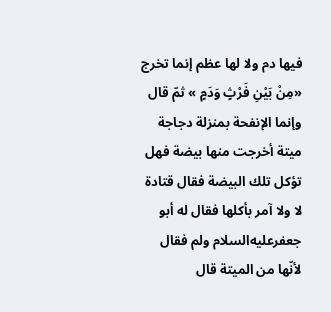فيها دم ولا لها عظم إنما تخرج «مِنْ بَيْنِ فَرْثٍ وَدَمٍ » ثمّ قال وإنما الإنفحة بمنزلة دجاجة ميتة أخرجت منها بيضة فهل تؤكل تلك البيضة فقال قتادة لا ولا آمر بأكلها فقال له أبو جعفرعليه‌السلام ولم فقال لأنّها من الميتة قال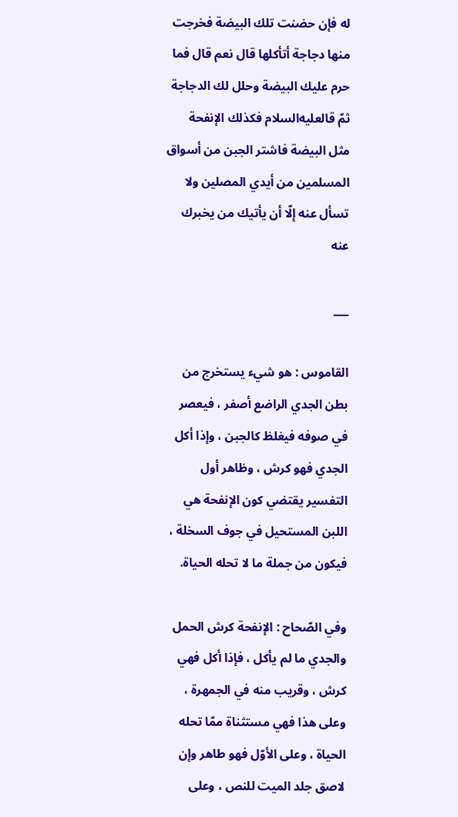له فإن حضنت تلك البيضة فخرجت منها دجاجة أتأكلها قال نعم قال فما حرم عليك البيضة وحلل لك الدجاجة ثمّ قالعليه‌السلام فكذلك الإنفحة مثل البيضة فاشتر الجبن من أسواق المسلمين من أيدي المصلين ولا تسأل عنه إلّا أن يأتيك من يخبرك عنه

___

القاموس : هو شيء يستخرج من بطن الجدي الراضع أصفر ، فيعصر في صوفه فيغلظ كالجبن ، وإذا أكل الجدي فهو كرش ، وظاهر أول التفسير يقتضي كون الإنفحة هي اللبن المستحيل في جوف السخلة ، فيكون من جملة ما لا تحله الحياة.

وفي الصّحاح : الإنفحة كرش الحمل والجدي ما لم يأكل ، فإذا أكل فهي كرش ، وقريب منه في الجمهرة ، وعلى هذا فهي مستثناة ممّا تحله الحياة ، وعلى الأوّل فهو طاهر وإن لاصق جلد الميت للنص ، وعلى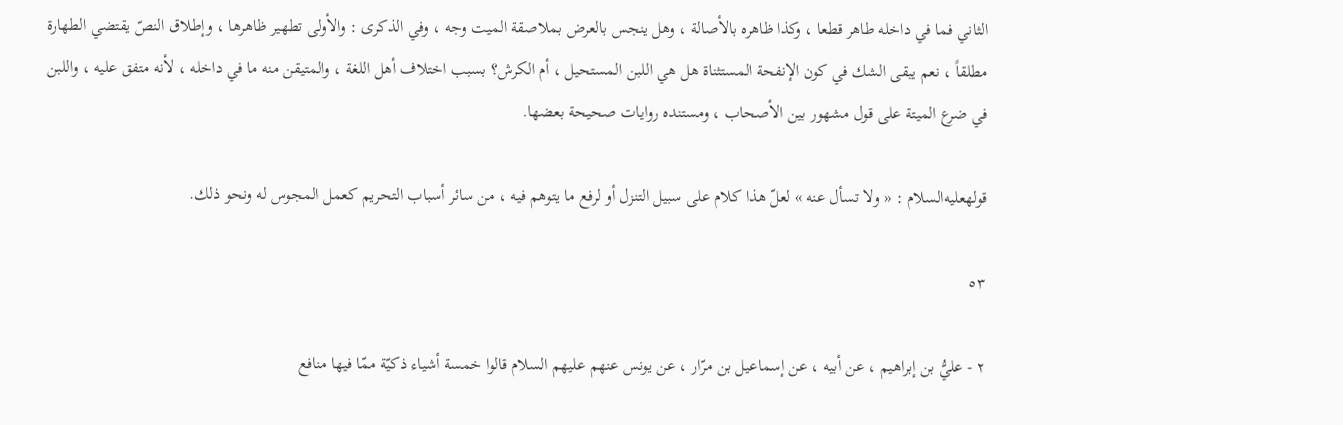الثاني فما في داخله طاهر قطعا ، وكذا ظاهره بالأصالة ، وهل ينجس بالعرض بملاصقة الميت وجه ، وفي الذكرى : والأولى تطهير ظاهرها ، وإطلاق النصّ يقتضي الطهارة مطلقاً ، نعم يبقى الشك في كون الإنفحة المستثناة هل هي اللبن المستحيل ، أم الكرش؟ بسبب اختلاف أهل اللغة ، والمتيقن منه ما في داخله ، لأنه متفق عليه ، واللبن في ضرع الميتة على قول مشهور بين الأصحاب ، ومستنده روايات صحيحة بعضها.

قولهعليه‌السلام : « ولا تسأل عنه » لعلّ هذا كلام على سبيل التنزل أو لرفع ما يتوهم فيه ، من سائر أسباب التحريم كعمل المجوس له ونحو ذلك.

٥٣

٢ - عليُّ بن إبراهيم ، عن أبيه ، عن إسماعيل بن مرّار ، عن يونس عنهم عليهم السلام قالوا خمسة أشياء ذكيّة ممّا فيها منافع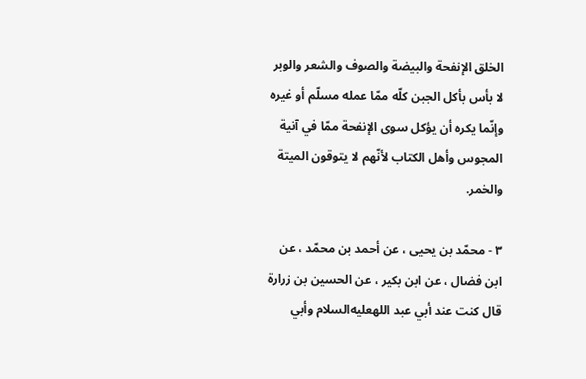الخلق الإنفحة والبيضة والصوف والشعر والوبر لا بأس بأكل الجبن كلّه ممّا عمله مسلّم أو غيره وإنّما يكره أن يؤكل سوى الإنفحة ممّا في آنية المجوس وأهل الكتاب لأنّهم لا يتوقون الميتة والخمر.

٣ - محمّد بن يحيى ، عن أحمد بن محمّد ، عن ابن فضال ، عن ابن بكير ، عن الحسين بن زرارة قال كنت عند أبي عبد اللهعليه‌السلام وأبي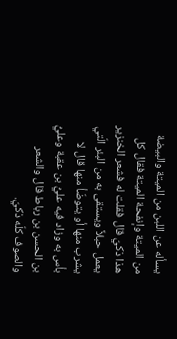يسأله عن اللبن من الميتة والبيضة من الميتة وإنفحة الميتة فقال كل هذا ذكيّ قال فقلت له فشعر الخنزير يعمل حبلاً ويستقى به من البئر الّتي يشرب منها أو يتوضّأ منها قال لا بأس به وزاد فيه عليُّ بن عقبة وعليُّ بن الحسن بن رباط قال والشعر والصوف كلّه ذكيّ.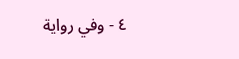٤ - وفي رواية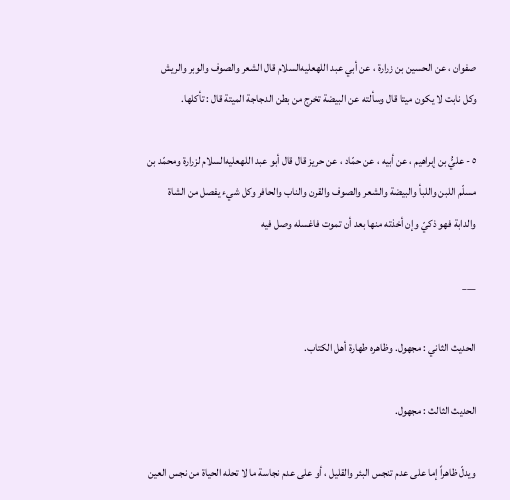صفوان ، عن الحسين بن زرارة ، عن أبي عبد اللهعليه‌السلام قال الشعر والصوف والوبر والريش وكل نابت لا يكون ميتا قال وسألته عن البيضة تخرج من بطن الدجاجة الميتة قال : تأكلها.

٥ - عليُّ بن إبراهيم ، عن أبيه ، عن حمّاد ، عن حريز قال قال أبو عبد اللهعليه‌السلام لزرارة ومحمّد بن مسلّم اللبن واللبأ والبيضة والشعر والصوف والقرن والناب والحافر وكل شيء يفصل من الشاة والدابة فهو ذكيّ وإن أخذته منها بعد أن تموت فاغسله وصل فيه

___

الحديث الثاني : مجهول. وظاهره طهارة أهل الكتاب.

الحديث الثالث : مجهول.

ويدلّ ظاهراً إما على عدم تنجس البئر والقليل ، أو على عدم نجاسة ما لا تحله الحياة من نجس العين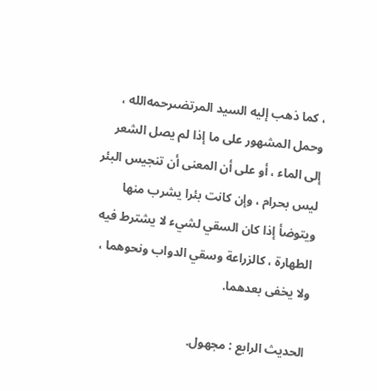، كما ذهب إليه السيد المرتضىرحمه‌الله ، وحمل المشهور على ما إذا لم يصل الشعر إلى الماء ، أو على أن المعنى أن تنجيس البئر ليس بحرام ، وإن كانت بئرا يشرب منها ويتوضأ إذا كان السقي لشيء لا يشترط فيه الطهارة ، كالزراعة وسقي الدواب ونحوهما ، ولا يخفى بعدهما.

الحديث الرابع : مجهول.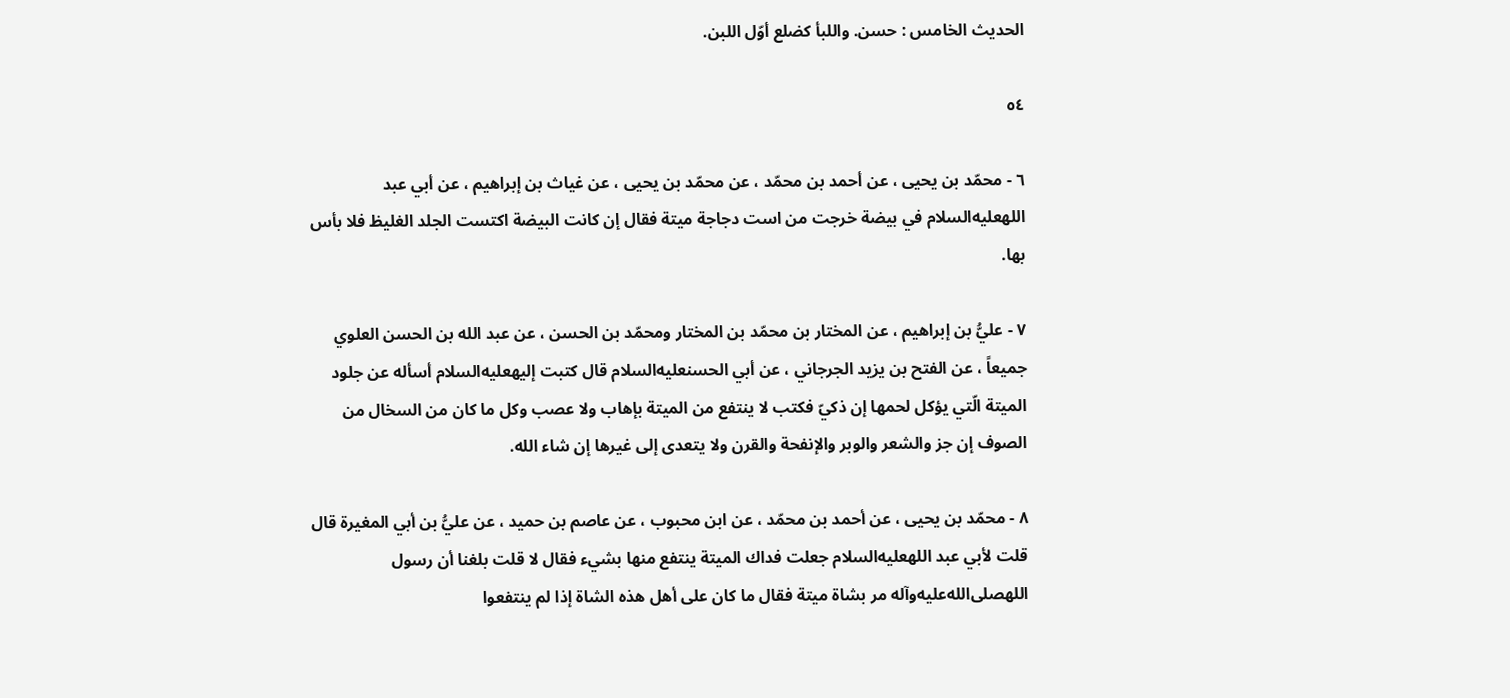الحديث الخامس : حسن. واللبأ كضلع أوّل اللبن.

٥٤

٦ - محمّد بن يحيى ، عن أحمد بن محمّد ، عن محمّد بن يحيى ، عن غياث بن إبراهيم ، عن أبي عبد اللهعليه‌السلام في بيضة خرجت من است دجاجة ميتة فقال إن كانت البيضة اكتست الجلد الغليظ فلا بأس بها.

٧ - عليُّ بن إبراهيم ، عن المختار بن محمّد بن المختار ومحمّد بن الحسن ، عن عبد الله بن الحسن العلوي جميعاً ، عن الفتح بن يزيد الجرجاني ، عن أبي الحسنعليه‌السلام قال كتبت إليهعليه‌السلام أسأله عن جلود الميتة الّتي يؤكل لحمها إن ذكيّ فكتب لا ينتفع من الميتة بإهاب ولا عصب وكل ما كان من السخال من الصوف إن جز والشعر والوبر والإنفحة والقرن ولا يتعدى إلى غيرها إن شاء الله.

٨ - محمّد بن يحيى ، عن أحمد بن محمّد ، عن ابن محبوب ، عن عاصم بن حميد ، عن عليُّ بن أبي المغيرة قال قلت لأبي عبد اللهعليه‌السلام جعلت فداك الميتة ينتفع منها بشيء فقال لا قلت بلغنا أن رسول اللهصلى‌الله‌عليه‌وآله مر بشاة ميتة فقال ما كان على أهل هذه الشاة إذا لم ينتفعوا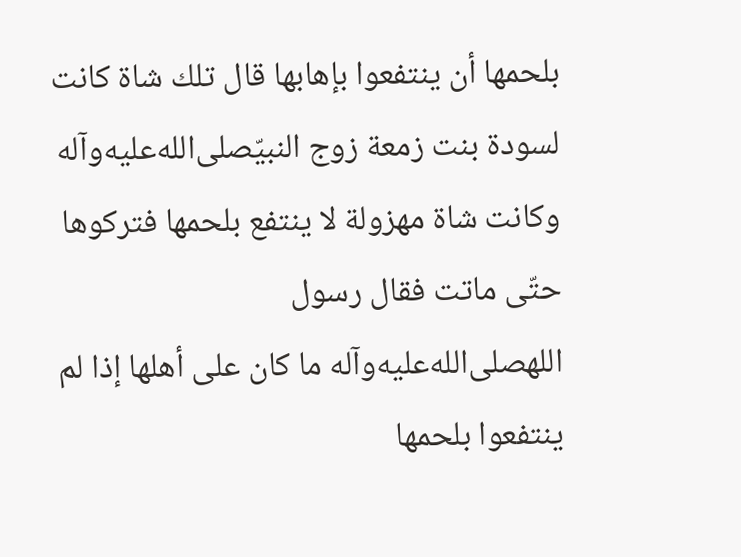بلحمها أن ينتفعوا بإهابها قال تلك شاة كانت لسودة بنت زمعة زوج النبيّصلى‌الله‌عليه‌وآله وكانت شاة مهزولة لا ينتفع بلحمها فتركوها حتّى ماتت فقال رسول اللهصلى‌الله‌عليه‌وآله ما كان على أهلها إذا لم ينتفعوا بلحمها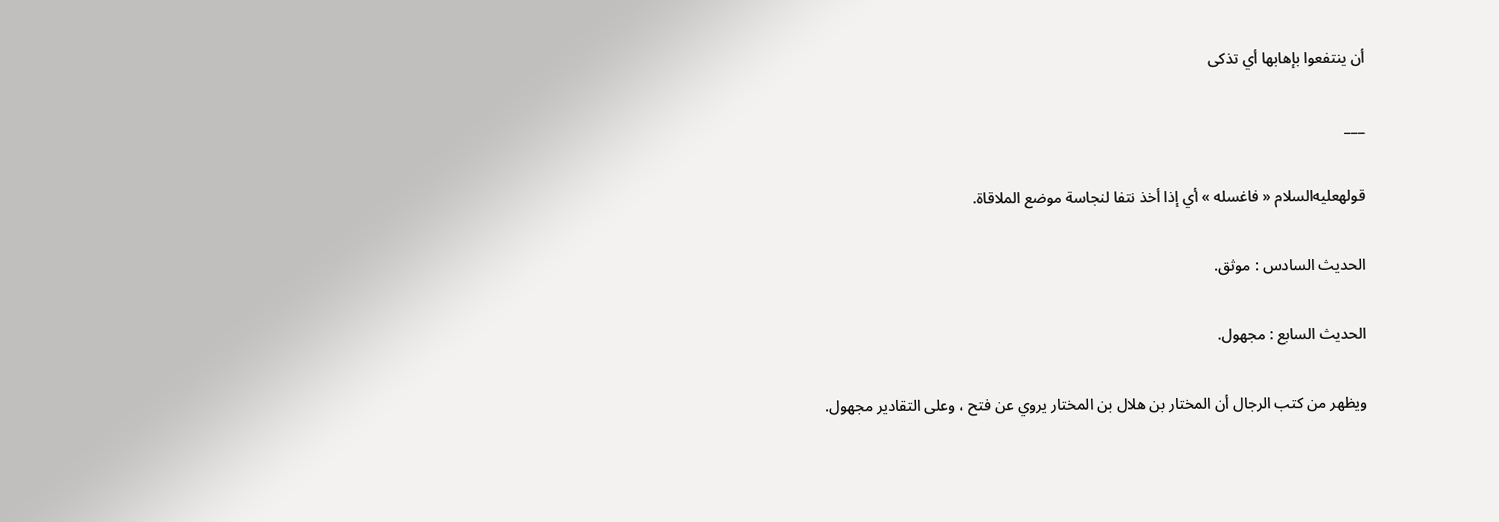أن ينتفعوا بإهابها أي تذكى

___

قولهعليه‌السلام « فاغسله » أي إذا أخذ نتفا لنجاسة موضع الملاقاة.

الحديث السادس : موثق.

الحديث السابع : مجهول.

ويظهر من كتب الرجال أن المختار بن هلال بن المختار يروي عن فتح ، وعلى التقادير مجهول.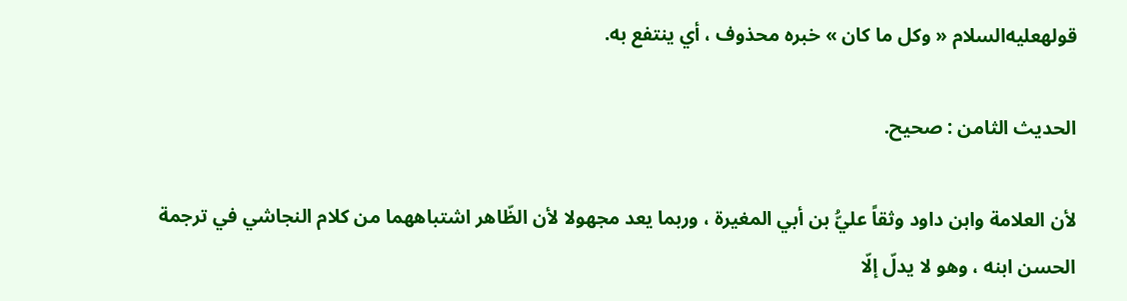قولهعليه‌السلام « وكل ما كان » خبره محذوف ، أي ينتفع به.

الحديث الثامن : صحيح.

لأن العلامة وابن داود وثقاً عليُّ بن أبي المغيرة ، وربما يعد مجهولا لأن الظّاهر اشتباههما من كلام النجاشي في ترجمة الحسن ابنه ، وهو لا يدلّ إلّا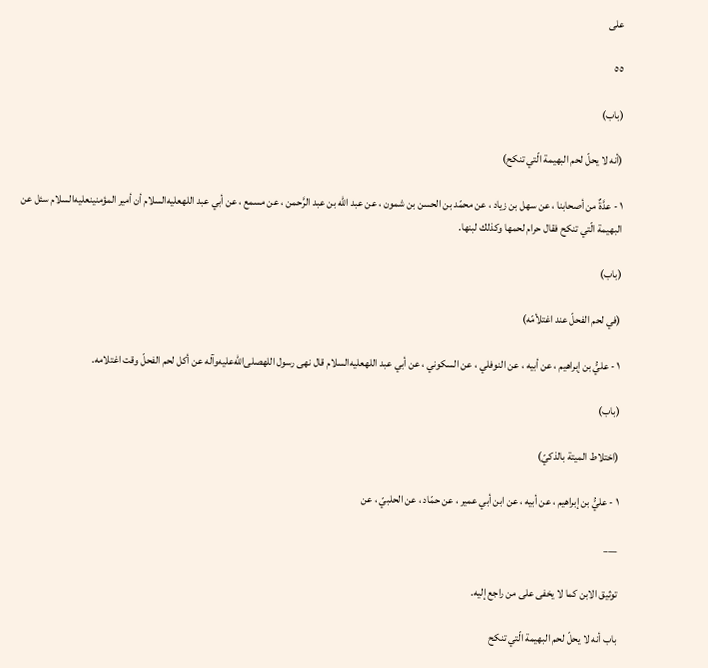على

٥٥

(باب)

(أنه لا يحلّ لحم البهيمة الّتي تنكح)

١ - عدَّةٌ من أصحابنا ، عن سهل بن زياد ، عن محمّد بن الحسن بن شمون ، عن عبد الله بن عبد الرَّحمن ، عن مسمع ، عن أبي عبد اللهعليه‌السلام أن أمير المؤمنينعليه‌السلام سئل عن البهيمة الّتي تنكح فقال حرام لحمها وكذلك لبنها.

(باب)

(في لحم الفحلّ عند اغتلأمّه)

١ - عليُّ بن إبراهيم ، عن أبيه ، عن النوفلي ، عن السكوني ، عن أبي عبد اللهعليه‌السلام قال نهى رسول اللهصلى‌الله‌عليه‌وآله عن أكل لحم الفحلّ وقت اغتلامه.

(باب)

(اختلاط الميتة بالذكيّ)

١ - عليُّ بن إبراهيم ، عن أبيه ، عن ابن أبي عمير ، عن حمّاد ، عن الحلبيّ ، عن

___

توثيق الابن كما لا يخفى على من راجع إليه.

باب أنه لا يحلّ لحم البهيمة الّتي تنكح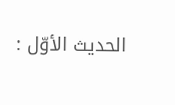الحديث الأوّل :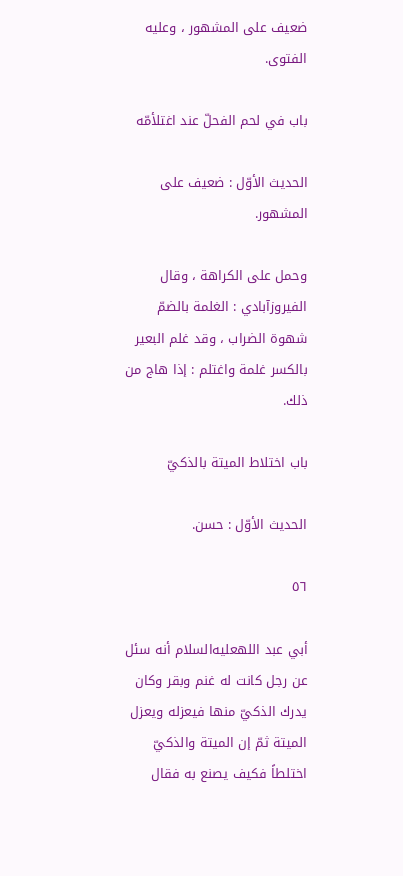ضعيف على المشهور ، وعليه الفتوى.

باب في لحم الفحلّ عند اغتلأمّه

الحديث الأوّل : ضعيف على المشهور.

وحمل على الكراهة ، وقال الفيروزآبادي : الغلمة بالضمّ شهوة الضراب ، وقد غلم البعير بالكسر غلمة واغتلم : إذا هاج من ذلك.

باب اختلاط الميتة بالذكيّ

الحديث الأوّل : حسن.

٥٦

أبي عبد اللهعليه‌السلام أنه سئل عن رجل كانت له غنم وبقر وكان يدرك الذكيّ منها فيعزله ويعزل الميتة ثمّ إن الميتة والذكيّ اختلطاً فكيف يصنع به فقال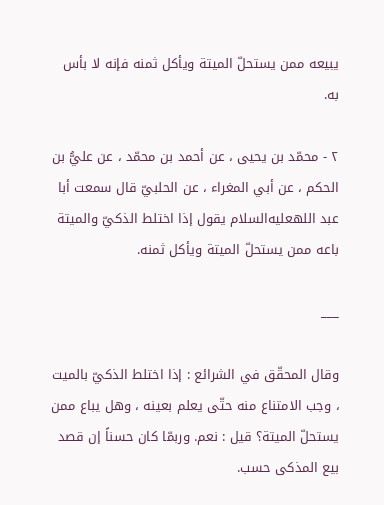يبيعه ممن يستحلّ الميتة ويأكل ثمنه فإنه لا بأس به.

٢ - محمّد بن يحيى ، عن أحمد بن محمّد ، عن عليُّ بن الحكم ، عن أبي المغراء ، عن الحلبيّ قال سمعت أبا عبد اللهعليه‌السلام يقول إذا اختلط الذكيّ والميتة باعه ممن يستحلّ الميتة ويأكل ثمنه.

___

وقال المحقّق في الشرائع : إذا اختلط الذكيّ بالميت ، وجب الامتناع منه حتّى يعلم بعينه ، وهل يباع ممن يستحلّ الميتة؟ قيل : نعم. وربمّا كان حسناً إن قصد بيع المذكى حسب.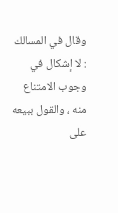وقال في المسالك : لا إشكال في وجوب الامتناع منه ، والقول ببيعه على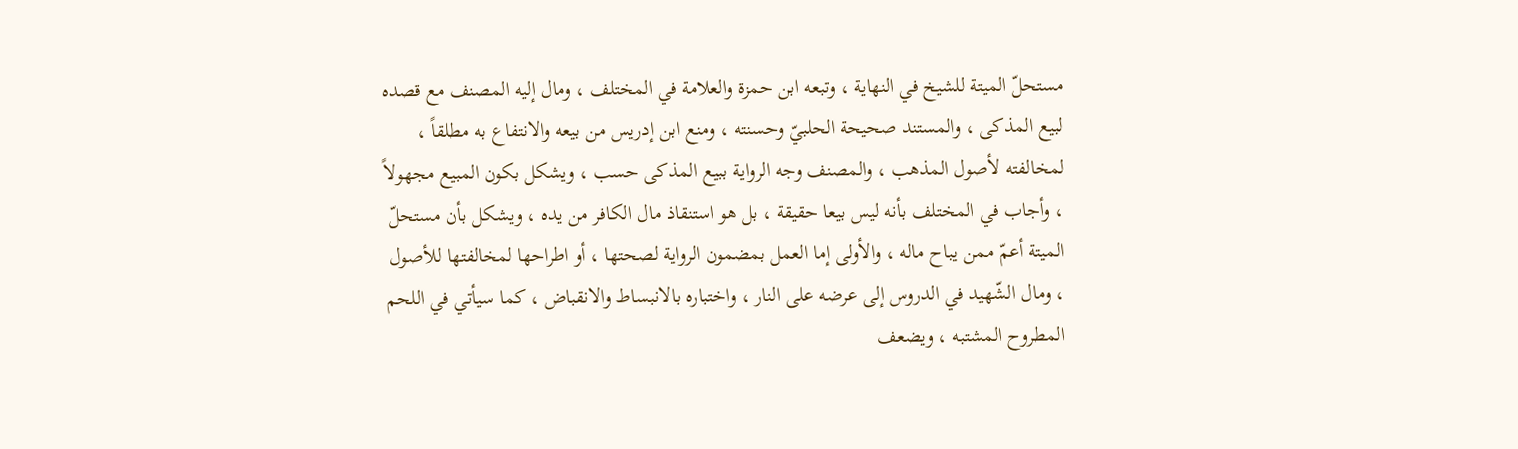مستحلّ الميتة للشيخ في النهاية ، وتبعه ابن حمزة والعلامة في المختلف ، ومال إليه المصنف مع قصده لبيع المذكى ، والمستند صحيحة الحلبيّ وحسنته ، ومنع ابن إدريس من بيعه والانتفاع به مطلقاً ، لمخالفته لأصول المذهب ، والمصنف وجه الرواية ببيع المذكى حسب ، ويشكل بكون المبيع مجهولاً ، وأجاب في المختلف بأنه ليس بيعا حقيقة ، بل هو استنقاذ مال الكافر من يده ، ويشكل بأن مستحلّ الميتة أعمّ ممن يباح ماله ، والأولى إما العمل بمضمون الرواية لصحتها ، أو اطراحها لمخالفتها للأصول ، ومال الشّهيد في الدروس إلى عرضه على النار ، واختباره بالانبساط والانقباض ، كما سيأتي في اللحم المطروح المشتبه ، ويضعف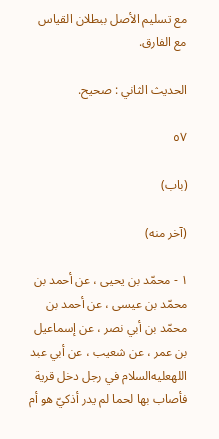مع تسليم الأصل ببطلان القياس مع الفارق.

الحديث الثاني : صحيح.

٥٧

(باب)

(آخر منه)

١ - محمّد بن يحيى ، عن أحمد بن محمّد بن عيسى ، عن أحمد بن محمّد بن أبي نصر ، عن إسماعيل بن عمر ، عن شعيب ، عن أبي عبد اللهعليه‌السلام في رجل دخل قرية فأصاب بها لحما لم يدر أذكيّ هو أم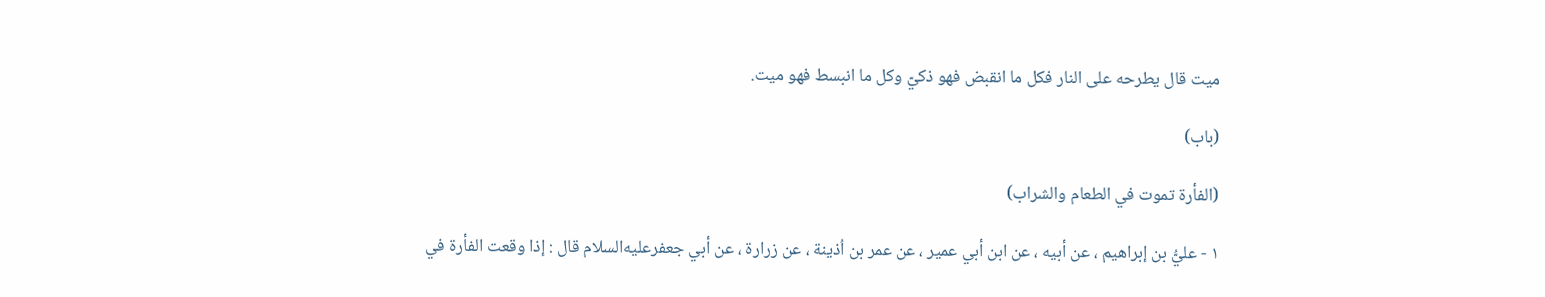ميت قال يطرحه على النار فكل ما انقبض فهو ذكيّ وكل ما انبسط فهو ميت.

(باب)

(الفأرة تموت في الطعام والشراب)

١ - عليُّ بن إبراهيم ، عن أبيه ، عن ابن أبي عمير ، عن عمر بن اُذينة ، عن زرارة ، عن أبي جعفرعليه‌السلام قال : إذا وقعت الفأرة في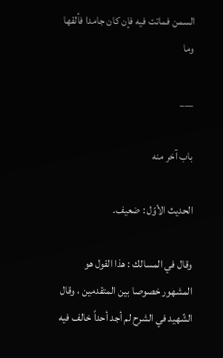السمن فماتت فيه فإن كان جامدا فألقها وما

___

باب آخر منه

الحديث الأوّل : ضعيف.

وقال في المسالك : هذا القول هو المشهور خصوصا بين المتقدمين ، وقال الشّهيد في الشرح لم أجد أحداً خالف فيه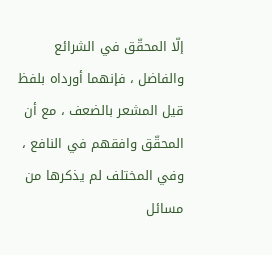إلّا المحقّق في الشرائع والفاضل ، فإنهما أورداه بلفظ قيل المشعر بالضعف ، مع أن المحقّق وافقهم في النافع ، وفي المختلف لم يذكرها من مسائل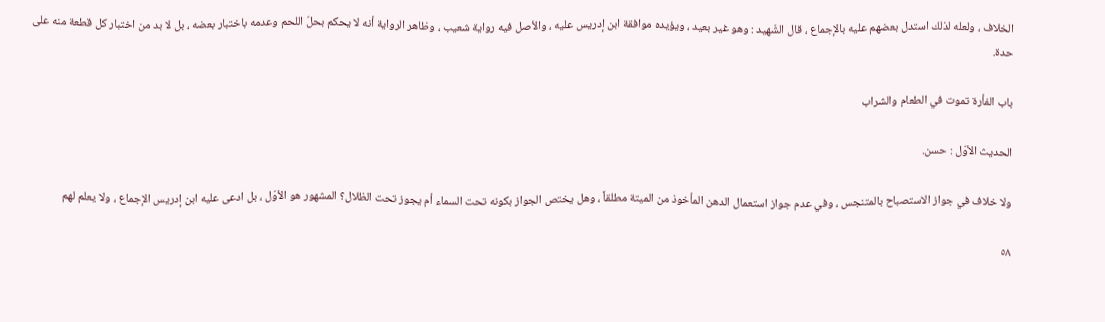الخلاف ، ولعله لذلك استدل بعضهم عليه بالإجماع ، قال الشّهيد : وهو غير بعيد ، ويؤيده موافقة ابن إدريس عليه ، والأصل فيه رواية شعيب ، وظاهر الرواية أنه لا يحكم بحلّ اللحم وعدمه باختبار بعضه ، بل لا بد من اختبار كل قطعة منه على حدة.

باب الفأرة تموت في الطعام والشراب

الحديث الأوّل : حسن.

ولا خلاف في جواز الاستصباح بالمتنجس ، وفي عدم جواز استعمال الدهن المأخوذ من الميتة مطلقاً ، وهل يختص الجواز بكونه تحت السماء أم يجوز تحت الظلال؟ المشهور هو الأوّل ، بل ادعى عليه ابن إدريس الإجماع ، ولا يعلم لهم

٥٨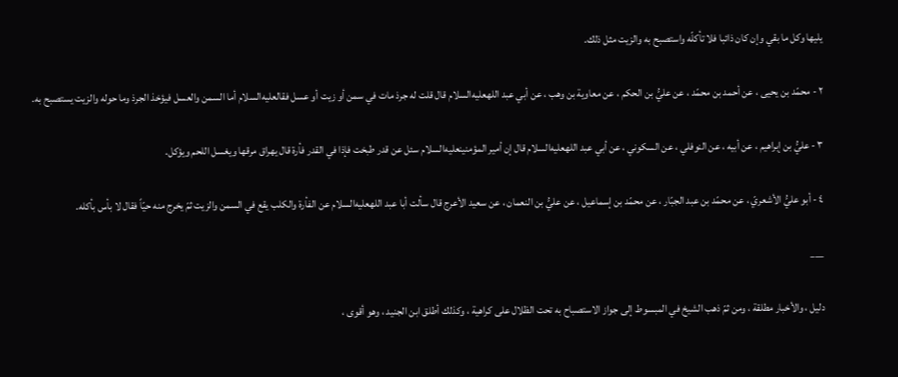يليها وكل ما بقي وإن كان ذائبا فلا تأكلّه واستصبح به والزيت مثل ذلك.

٢ - محمّد بن يحيى ، عن أحمد بن محمّد ، عن عليُّ بن الحكم ، عن معاوية بن وهب ، عن أبي عبد اللهعليه‌السلام قال قلت له جرذ مات في سمن أو زيت أو عسل فقالعليه‌السلام أما السمن والعسل فيؤخذ الجرذ وما حوله والزيت يستصبح به.

٣ - عليُّ بن إبراهيم ، عن أبيه ، عن النوفلي ، عن السكوني ، عن أبي عبد اللهعليه‌السلام قال إن أمير المؤمنينعليه‌السلام سئل عن قدر طبخت فإذا في القدر فأرة قال يهراق مرقها ويغسل اللحم ويؤكل.

٤ - أبو عليُّ الأشعريّ ، عن محمّد بن عبد الجبّار ، عن محمّد بن إسماعيل ، عن عليُّ بن النعمان ، عن سعيد الأعرج قال سألت أبا عبد اللهعليه‌السلام عن الفأرة والكلب يقع في السمن والزيت ثمّ يخرج منه حيّاً فقال لا بأس بأكله.

___

دليل ، والأخبار مطلقة ، ومن ثمّ ذهب الشيخ في المبسوط إلى جواز الاستصباح به تحت الظلال على كراهية ، وكذلك أطلق ابن الجنيد ، وهو أقوى ،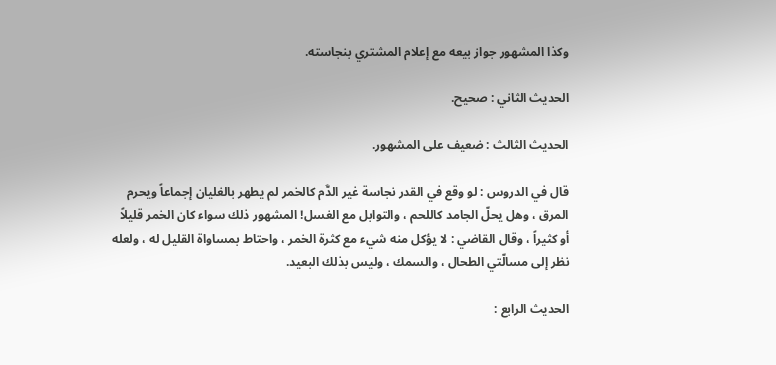وكذا المشهور جواز بيعه مع إعلام المشتري بنجاسته.

الحديث الثاني : صحيح.

الحديث الثالث : ضعيف على المشهور.

قال في الدروس : لو وقع في القدر نجاسة غير الدَّم كالخمر لم يطهر بالغليان إجماعاً ويحرم المرق ، وهل يحلّ الجامد كاللحم ، والتوابل مع الغسل! المشهور ذلك سواء كان الخمر قليلاً أو كثيراً ، وقال القاضي : لا يؤكل منه شيء مع كثرة الخمر ، واحتاط بمساواة القليل له ، ولعله نظر إلى مسالّتي الطحال ، والسمك ، وليس بذلك البعيد.

الحديث الرابع :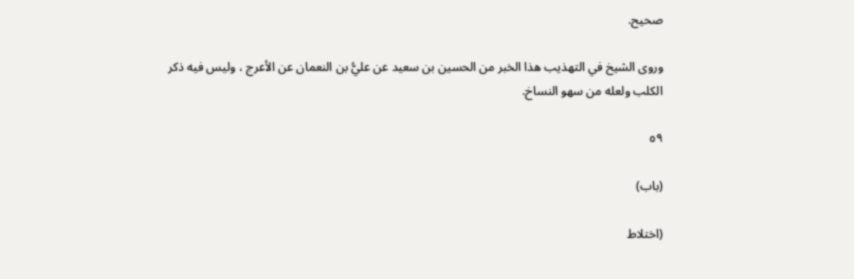صحيح.

وروى الشيخ في التهذيب هذا الخبر من الحسين بن سعيد عن عليُّ بن النعمان عن الأعرج ، وليس فيه ذكر الكلب ولعله من سهو النساخ.

٥٩

(باب)

(اختلاط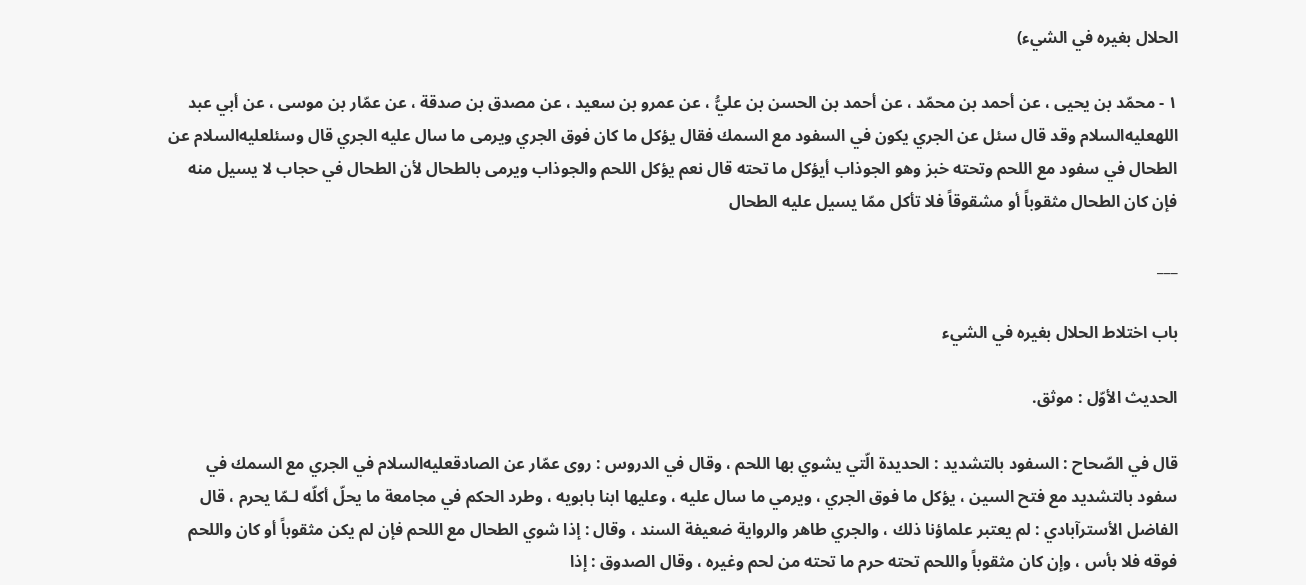الحلال بغيره في الشيء)

١ - محمّد بن يحيى ، عن أحمد بن محمّد ، عن أحمد بن الحسن بن عليُّ ، عن عمرو بن سعيد ، عن مصدق بن صدقة ، عن عمّار بن موسى ، عن أبي عبد اللهعليه‌السلام وقد قال سئل عن الجري يكون في السفود مع السمك فقال يؤكل ما كان فوق الجري ويرمى ما سال عليه الجري قال وسئلعليه‌السلام عن الطحال في سفود مع اللحم وتحته خبز وهو الجوذاب أيؤكل ما تحته قال نعم يؤكل اللحم والجوذاب ويرمى بالطحال لأن الطحال في حجاب لا يسيل منه فإن كان الطحال مثقوباً أو مشقوقاً فلا تأكل ممّا يسيل عليه الطحال

___

باب اختلاط الحلال بغيره في الشيء

الحديث الأوّل : موثق.

قال في الصّحاح : السفود بالتشديد : الحديدة الّتي يشوي بها اللحم ، وقال في الدروس : روى عمّار عن الصادقعليه‌السلام في الجري مع السمك في سفود بالتشديد مع فتح السين ، يؤكل ما فوق الجري ، ويرمي ما سال عليه ، وعليها ابنا بابويه ، وطرد الحكم في مجامعة ما يحلّ أكلّه لـمّا يحرم ، قال الفاضل الأسترآبادي : لم يعتبر علماؤنا ذلك ، والجري طاهر والرواية ضعيفة السند ، وقال : إذا شوي الطحال مع اللحم فإن لم يكن مثقوباً أو كان واللحم فوقه فلا بأس ، وإن كان مثقوباً واللحم تحته حرم ما تحته من لحم وغيره ، وقال الصدوق : إذا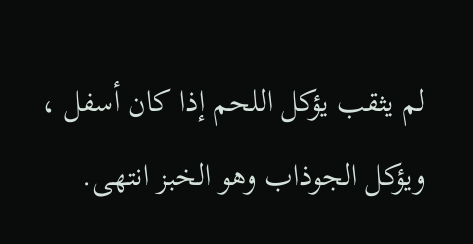لم يثقب يؤكل اللحم إذا كان أسفل ، ويؤكل الجوذاب وهو الخبز انتهى.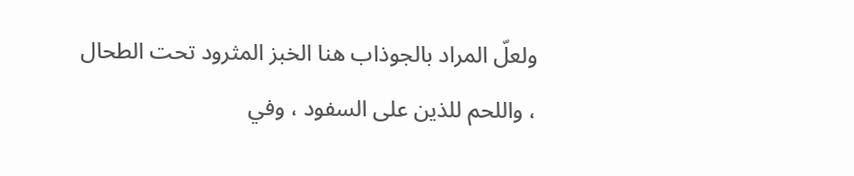ولعلّ المراد بالجوذاب هنا الخبز المثرود تحت الطحال ، واللحم للذين على السفود ، وفي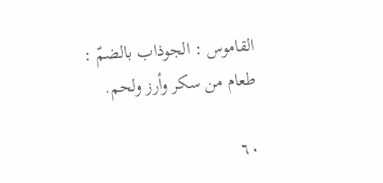القاموس : الجوذاب بالضمّ : طعام من سكر وأرز ولحم.

٦٠